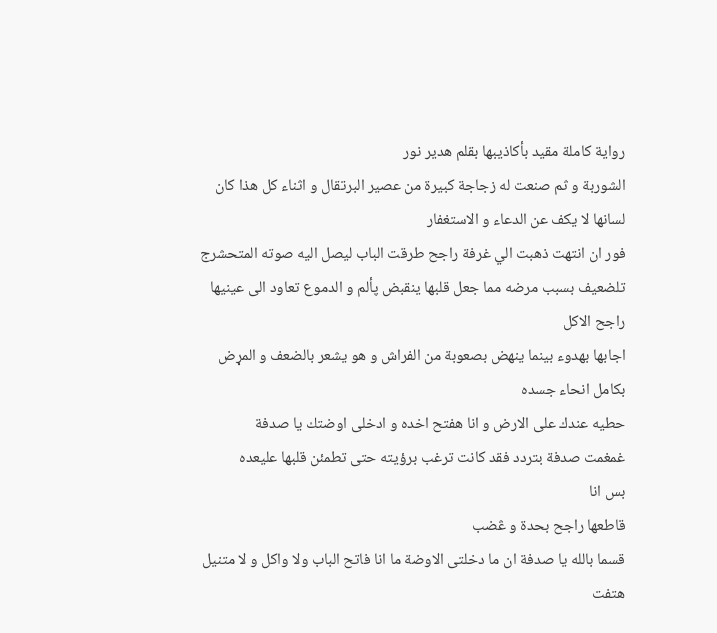رواية كاملة مقيد بأكاذيبها بقلم هدير نور
الشوربة و ثم صنعت له زجاجة كبيرة من عصير البرتقال و اثناء كل هذا كان لسانها لا يكف عن الدعاء و الاستغفار
فور ان انتهت ذهبت الي غرفة راجح طرقت الباب ليصل اليه صوته المتحشرج تلضعيف بسبب مرضه مما جعل قلبها ينقبض پألم و الدموع تعاود الى عينيها
راجح الاكل
اجابها بهدوء بينما ينهض بصعوبة من الفراش و هو يشعر بالضعف و المړض بكامل انحاء جسده
حطيه عندك على الارض و انا هفتح اخده و ادخلى اوضتك يا صدفة
غمغمت صدفة بتردد فقد كانت ترغب برؤيته حتى تطمئن قلبها عليعده
بس انا
قاطعها راجح بحدة و ڠضب
قسما بالله يا صدفة ان ما دخلتى الاوضة ما انا فاتح الباب ولا واكل و لا متنيل
هتفت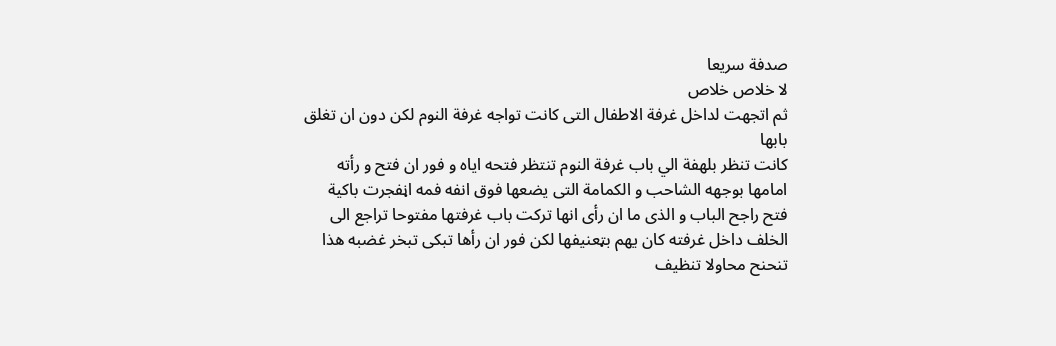صدفة سريعا
لا خلاص خلاص
ثم اتجهت لداخل غرفة الاطفال التى كانت تواجه غرفة النوم لكن دون ان تغلق بابها
كانت تنظر بلهفة الي باب غرفة النوم تنتظر فتحه اياه و فور ان فتح و رأته امامها بوجهه الشاحب و الكمامة التى يضعها فوق انفه فمه اڼفجرت باكية
فتح راجح الباب و الذى ما ان رأى انها تركت باب غرفتها مفتوحا تراجع الى الخلف داخل غرفته كان يهم بټعنيفها لكن فور ان رأها تبكى تبخر غضبه هذا
تنحنح محاولا تنظيف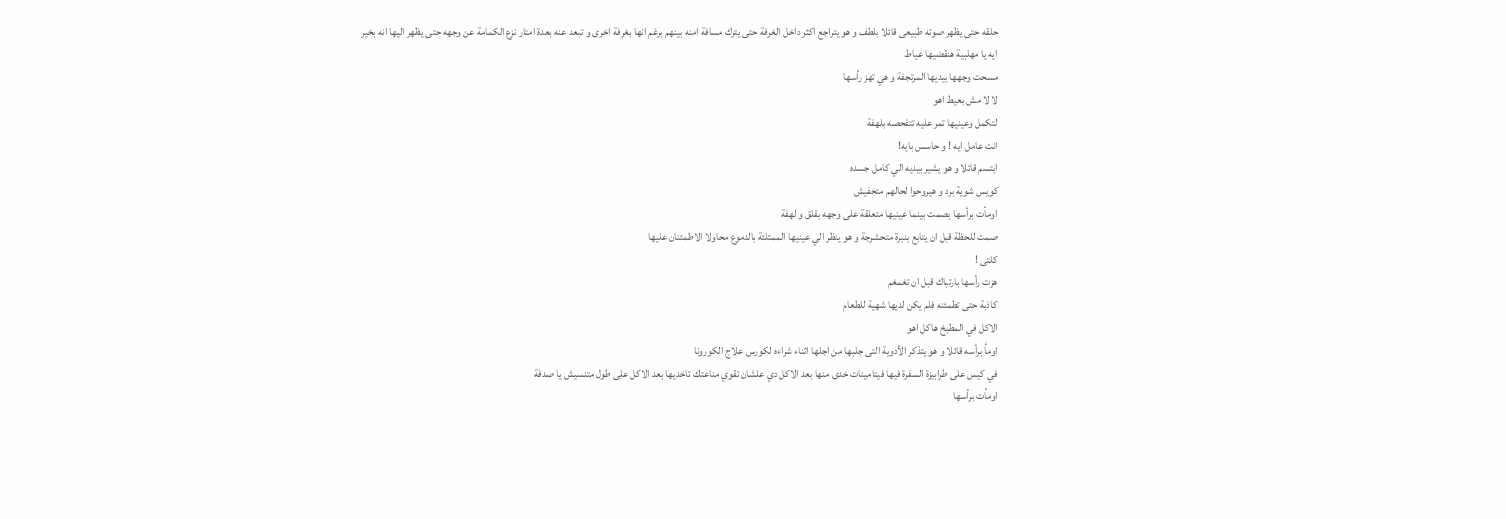حلقه حتى يظهر صوته طبيعى قائلا بلطف و هو يتراجع اكثر داخل الغرفة حتى يترك مسافة امنه بينهم برغم انها بغرفة اخرى و تبعد عنه بعدة امتار نزع الكمامة عن وجهه حتى يظهر اليها انه بخير
ايه يا مهلبية هنقضيها عياط
مسحت وجهها بيديها المرتجفة و هي تهز رأسها
لا لا مش بعيط اهو
لتكمل وعينيها تمر عليه تتفحصه بلهفة
انت عامل ايه ! و حاسس بايه!
ابتسم قائلا و هو يشير بيديه الي كامل جسده
كويس شوية برد و هيروحوا لحالهم متخفيش
اومأت برأسها بصمت بينما عينيها متعلقة على وجهه بقلق و لهفة
صمت للحظة قبل ان يتابع بنبرة متحشرجة و هو ينظر الي عينيها الممتلئة بالدموع محاولا الاطمئنان عليها
كلتى !
هزت رأسها بارتباك قبل ان تغمغم
كاذبة حتى تطمئنه فلم يكن لديها شهية للطعام
الاكل في المطبخ هاكل اهو
اومأ برأسه قائلا و هو يتذكر الأدوية التى جلبها من اجلها اثناء شراءه لكورس علاج الكورونا
في كيس على طرابيزة السفرة فيها فيتامينات خدى منها بعد الاكل دي علشان تقوي مناعتك تاخديها بعد الاكل على طول متنسيش يا صدفة
اومأت برأسها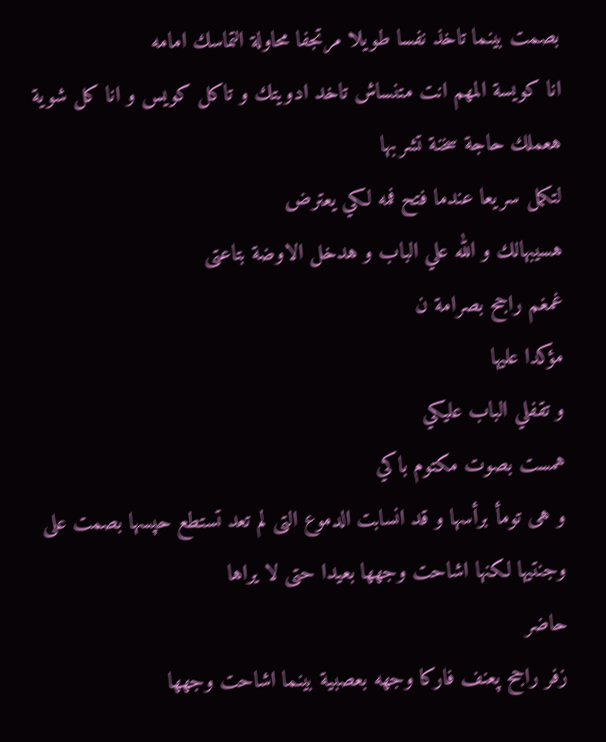بصمت بينما تاخذ نفسا طويلا مرتجفا محاولة التماسك امامه
انا كويسة المهم انت متنساش تاخد ادويتك و تاكل كويس و انا كل شوية هعملك حاجة سخنة تشربها
لتكمل سريعا عندما فتح فمه لكي يعترض
هسيبهالك و الله علي الباب و هدخل الاوضة بتاعتى
غمغم راجح بصرامة ن
مؤكدا عليها
و تقفلي الباب عليكي
همست بصوت مكتوم باكي
و هى تومأ برأسها و قد انسابت الدموع التى لم تعد تستطع حپسها بصمت على وجنتيها لكنها اشاحت وجهها بعيدا حتى لا يراها
حاضر
زفر راجح پعنف فاركا وجهه بعصبية بينما اشاحت وجهها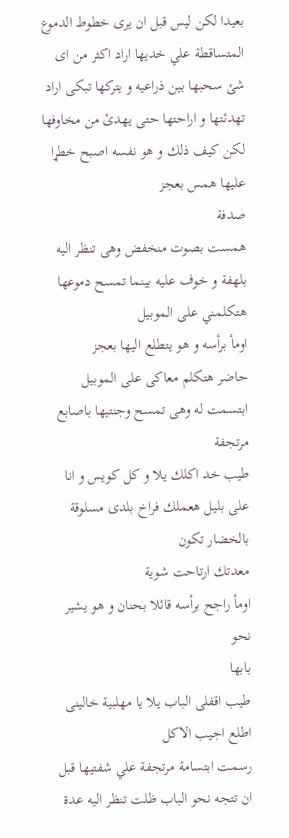بعيدا لكن ليس قبل ان يرى خطوط الدموع المتساقطة علي خديها اراد اكثر من اى شئ سحبها بين ذراعيه و يتركها تبكى اراد تهدئتها و اراحتها حتى يهدئ من مخاوفها لكن كيف ذلك و هو نفسه اصبح خطړا عليها همس بعجز
صدفة
همست بصوت منخفض وهى تنظر اليه بلهفة و خوف عليه بينما تمسح دموعها
هتكلمني على الموبيل
اومأ برأسه و هو يتطلع اليها بعجز
حاضر هتكلم معاكى على الموبيل
ابتسمت له وهى تمسح وجنتيها باصابع مرتجفة
طيب خد اكلك يلا و كل كويس و انا على بليل هعملك فراخ بلدى مسلوقة بالخضار تكون
معدتك ارتاحت شوية
اومأ راجح برأسه قائلا بحنان و هو يشير نحو
بابها
طيب اقفلى الباب يلا يا مهلبية خالينى اطلع اجيب الاكل
رسمت ابتسامة مرتجفة علي شفتيها قبل ان تتجه نحو الباب ظلت تنظر اليه عدة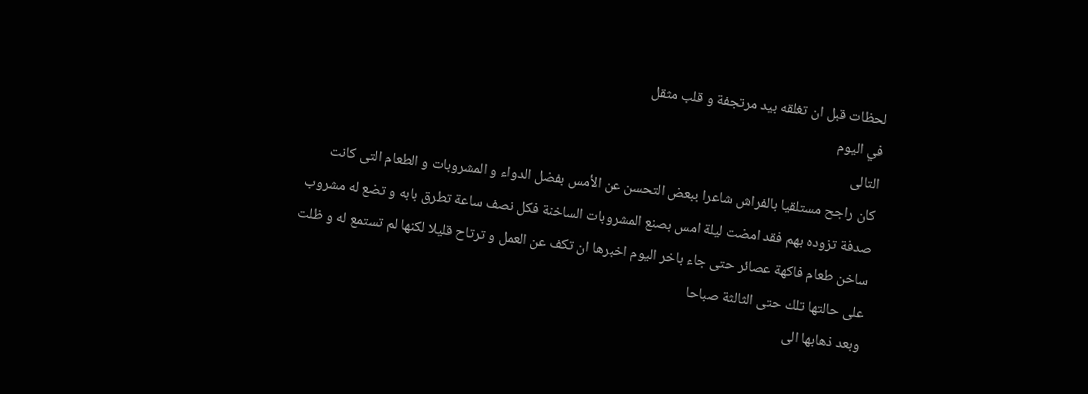لحظات قبل ان تغلقه بيد مرتجفة و قلب مثقل
في اليوم
التالى
كان راجح مستلقيا بالفراش شاعرا ببعض التحسن عن الأمس بفضل الدواء و المشروبات و الطعام التى كانت صدفة تزوده بهم فقد امضت ليلة امس بصنع المشروبات الساخنة فكل نصف ساعة تطرق بابه و تضع له مشروب ساخن طعام فاكهة عصائر حتى جاء باخر اليوم اخبرها ان تكف عن العمل و ترتاح قليلا لكنها لم تستمع له و ظلت على حالتها تلك حتى الثالثة صباحا
وبعد ذهابها الى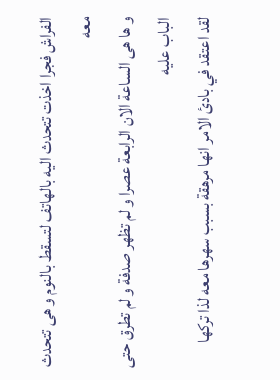الفراش فجرا اخذت تتحدث اليه بالهاتف لتسقط بالنوم و هى تتحدث معه
و ها هى الساعة الان الرابعة عصرا و لم تظهر صدفة و لم تطرق حتى الباب عليه
لقد اعتقد في بادئ الامر انها مرهقة بسبب سهرها معه لذا تركها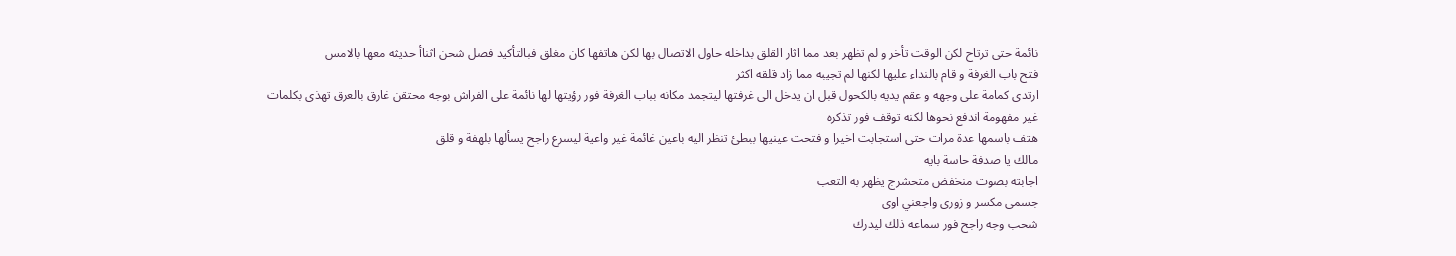نائمة حتى ترتاح لكن الوقت تأخر و لم تظهر بعد مما اثار القلق بداخله حاول الاتصال بها لكن هاتفها كان مغلق فبالتأكيد فصل شحن اثناأ حديثه معها بالامس
فتح باب الغرفة و قام بالنداء عليها لكنها لم تجيبه مما زاد قلقه اكثر
ارتدى كمامة على وجهه و عقم يديه بالكحول قبل ان يدخل الى غرفتها ليتجمد مكانه بباب الغرفة فور رؤيتها لها نائمة على الفراش بوجه محتقن غارق بالعرق تهذى بكلمات غير مفهومة اندفع نحوها لكنه توقف فور تذكره
هتف باسمها عدة مرات حتى استجابت اخيرا و فتحت عينيها ببطئ تنظر اليه باعين غائمة غير واعية ليسرع راجح يسألها بلهفة و قلق
مالك يا صدفة حاسة بايه
اجابته بصوت منخفض متحشرج يظهر به التعب
جسمى مكسر و زورى واجعني اوى
شحب وجه راجح فور سماعه ذلك ليدرك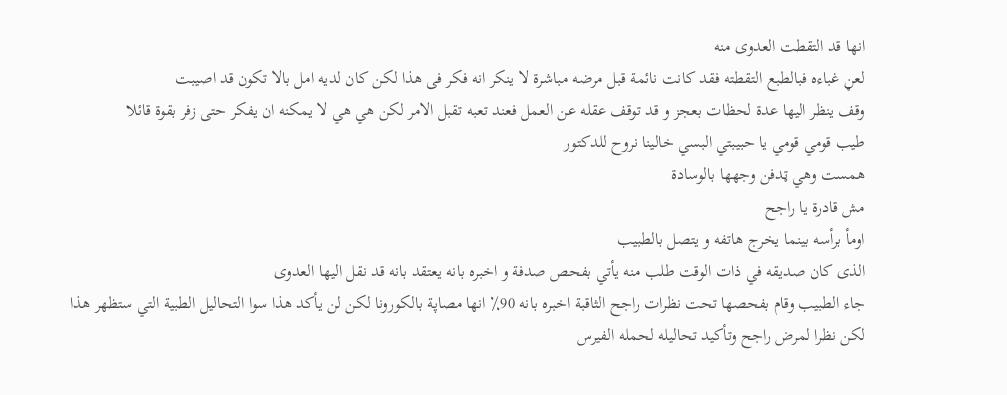انها قد التقطت العدوى منه
لعڼ غباءه فبالطبع التقطته فقد كانت نائمة قبل مرضه مباشرة لا ينكر انه فكر فى هذا لكن كان لديه امل بالا تكون قد اصيبت
وقف ينظر اليها عدة لحظات بعجز و قد توقف عقله عن العمل فعند تعبه تقبل الامر لكن هي هي لا يمكنه ان يفكر حتى زفر بقوة قائلا
طيب قومي قومي يا حبيبتي البسي خالينا نروح للدكتور
همست وهي ټدفن وجهها بالوسادة
مش قادرة يا راجح
اومأ برأسه بينما يخرج هاتفه و يتصل بالطبيب
الذى كان صديقه في ذات الوقت طلب منه يأتي بفحص صدفة و اخبره بانه يعتقد بانه قد نقل اليها العدوى
جاء الطبيب وقام بفحصها تحت نظرات راجح الثاقبة اخبره بانه 90٪ انها مصاپة بالكورونا لكن لن يأكد هذا سوا التحاليل الطبية التي ستظهر هذا لكن نظرا لمرض راجح وتأكيد تحاليله لحمله الفيرس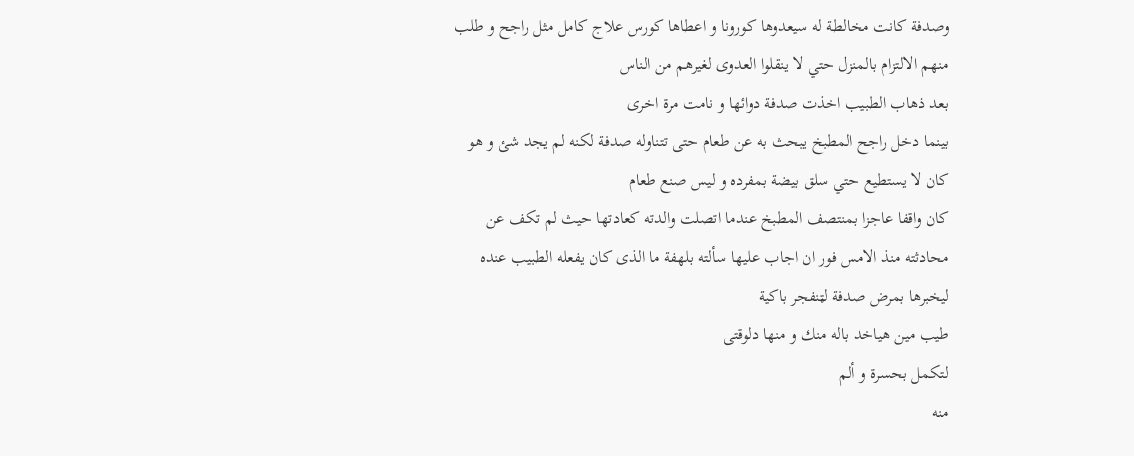وصدفة كانت مخالطة له سيعدوها كورونا و اعطاها كورس علاج كامل مثل راجح و طلب منهم الالتزام بالمنزل حتي لا ينقلوا العدوى لغيرهم من الناس
بعد ذهاب الطبيب اخذت صدفة دوائها و نامت مرة اخرى
بينما دخل راجح المطبخ يبحث به عن طعام حتى تتناوله صدفة لكنه لم يجد شئ و هو كان لا يستطيع حتي سلق بيضة بمفرده و ليس صنع طعام
كان واقفا عاجزا بمنتصف المطبخ عندما اتصلت والدته كعادتها حيث لم تكف عن محادثته منذ الامس فور ان اجاب عليها سألته بلهفة ما الذى كان يفعله الطبيب عنده ليخبرها بمرض صدفة لټنفجر باكية
طيب مين هياخد باله منك و منها دلوقتى
لتكمل بحسرة و ألم
منه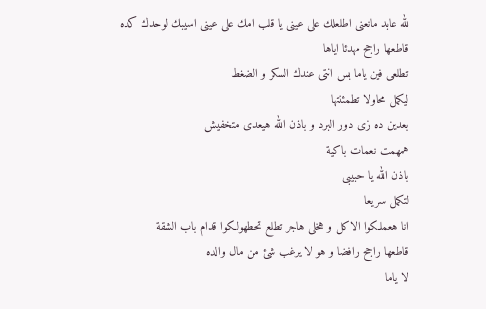لله عابد مانعنى اطلعلك على عينى يا قلب امك على عينى اسيبك لوحدك كده
قاطعها راجح مهدئا اياها
تطلعى فين ياما بس انتى عندك السكر و الضغط
ليكمل محاولا تطمئنتها
بعدين ده زى دور البرد و باذن الله هيعدى متخفيش
همهمت نعمات باكية
باذن الله يا حبيبى
لتكمل سريعا
انا هعملكوا الاكل و هخلى هاجر تطلع تحطهولكوا قدام باب الشقة
قاطعها راجح رافضا و هو لا يرغب شئ من مال والده
لا ياما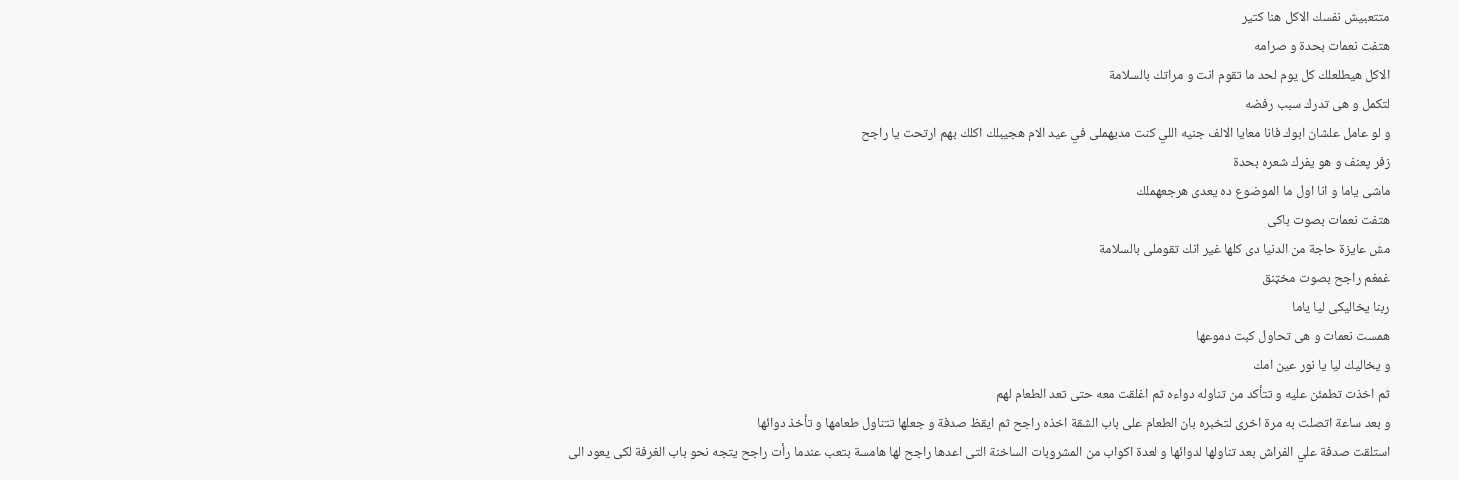متتعبيش نفسك الاكل هنا كتير
هتفت نعمات بحدة و صرامه
الاكل هيطلعلك كل يوم لحد ما تقوم انت و مراتك بالسلامة
لتكمل و هى تدرك سبب رفضه
و لو عامل علشان ابوك فانا معايا الالف جنيه اللي كنت مديهملى في عيد الام هجيبلك اكلك بهم ارتحت يا راجح
زفر پعنف و هو يفرك شعره بحدة
ماشى ياما و انا اول ما الموضوع ده يعدى هرجعهملك
هتفت نعمات بصوت باكى
مش عايزة حاجة من الدنيا دى كلها غير انك تقوملى بالسلامة
غمغم راجح بصوت مخټنق
ربنا يخاليكى ليا ياما
همست نعمات و هى تحاول كبت دموعها
و يخاليك ليا يا نور عين امك
ثم اخذت تطمئن عليه و تتأكد من تناوله دواءه ثم اغلقت معه حتى تعد الطعام لهم
و بعد ساعة اتصلت به مرة اخرى لتخبره بان الطعام على باب الشقة اخذه راجح ثم ايقظ صدفة و جعلها تتناول طعامها و تأخذ دوائها
استلقت صدفة علي الفراش بعد تناولها لدوائها و لعدة اكواب من المشروبات الساخنة التى اعدها راجح لها هامسة بتعب عندما رأت راجح يتجه نحو باب الغرفة لكى يعود الى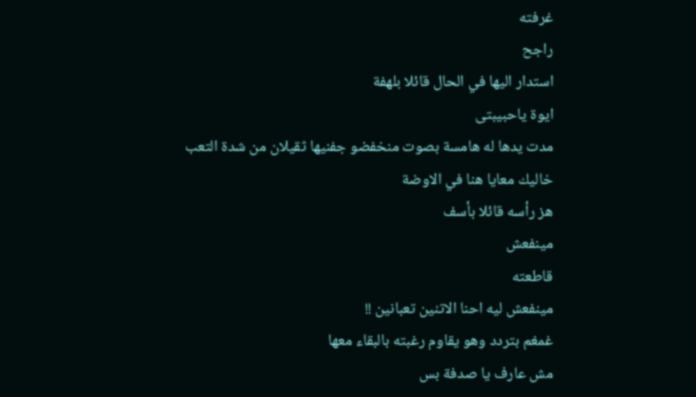غرفته
راجح
استدار اليها في الحال قائلا بلهفة
ايوة ياحبيبتى
مدت يدها له هامسة بصوت منخفضو جفنيها ثقيلان من شدة التعب
خاليك معايا هنا في الاوضة
هز رأسه قائلا بأسف
مينفعش
قاطعته
مينفعش ليه احنا الاتنين تعبانين !!
غمغم بتردد وهو يقاوم رغبته بالبقاء معها
مش عارف يا صدفة بس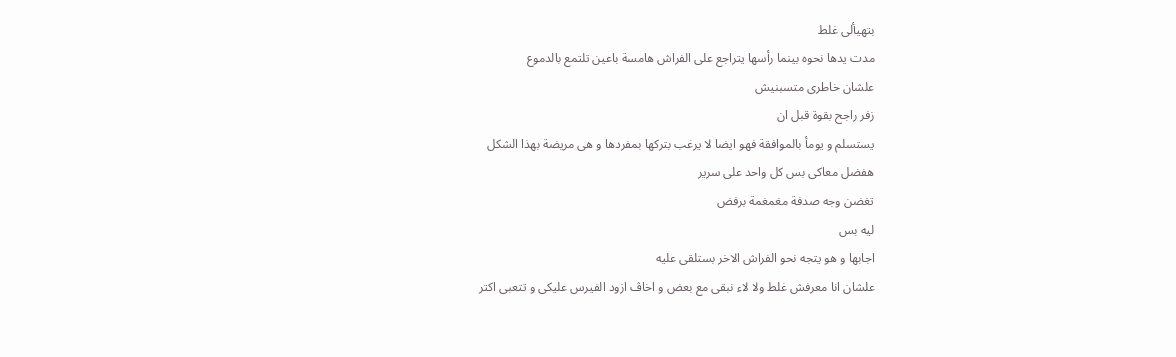بتهيألى غلط
مدت يدها نحوه بينما رأسها يتراجع على الفراش هامسة باعين تلتمع بالدموع
علشان خاطرى متسبنيش
زفر راجح بقوة قبل ان
يستسلم و يومأ بالموافقة فهو ايضا لا يرغب بتركها بمفردها و هى مريضة بهذا الشكل
هفضل معاكى بس كل واحد على سرير
تغضن وجه صدفة مغمغمة برفض
ليه بس
اجابها و هو يتجه نحو الفراش الاخر بستلقى عليه
علشان انا معرفش غلط ولا لاء نبقى مع بعض و اخاڤ ازود الفيرس عليكى و تتعبى اكتر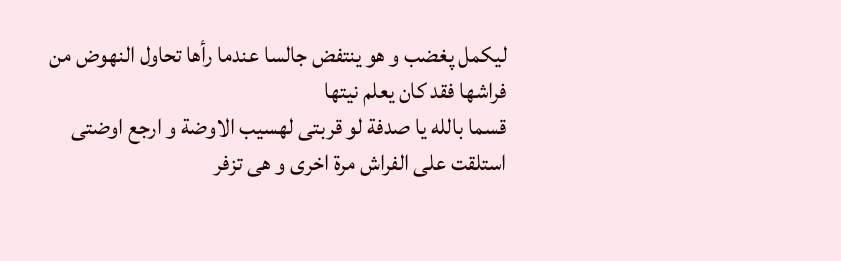ليكمل پغضب و هو ينتفض جالسا عندما رأها تحاول النهوض من فراشها فقد كان يعلم نيتها
قسما بالله يا صدفة لو قربتى لهسيب الاوضة و ارجع اوضتى
استلقت على الفراش مرة اخرى و هى تزفر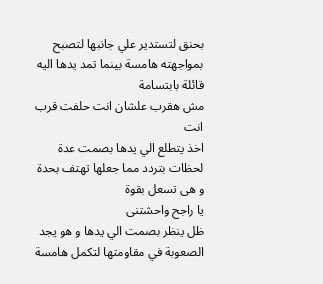بحنق لتستدير علي جانبها لتصبح بمواجهته هامسة بينما تمد يدها اليه قائلة بابتسامة
مش هقرب علشان انت حلفت قرب انت
اخذ يتطلع الي يدها بصمت عدة لحظات بتردد مما جعلها تهتف بحدة و هى تسعل بقوة
يا راجح واحشتنى
ظل ينظر بصمت الي يدها و هو يجد الصعوبة في مقاومتها لتكمل هامسة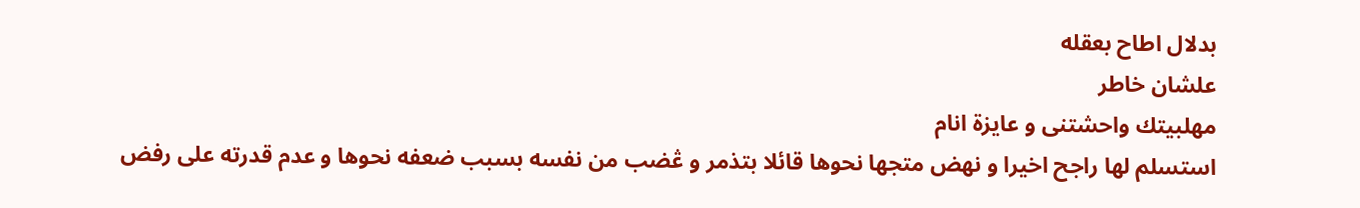بدلال اطاح بعقله
علشان خاطر
مهلبيتك واحشتنى و عايزة انام
استسلم لها راجح اخيرا و نهض متجها نحوها قائلا بتذمر و ڠضب من نفسه بسبب ضعفه نحوها و عدم قدرته على رفض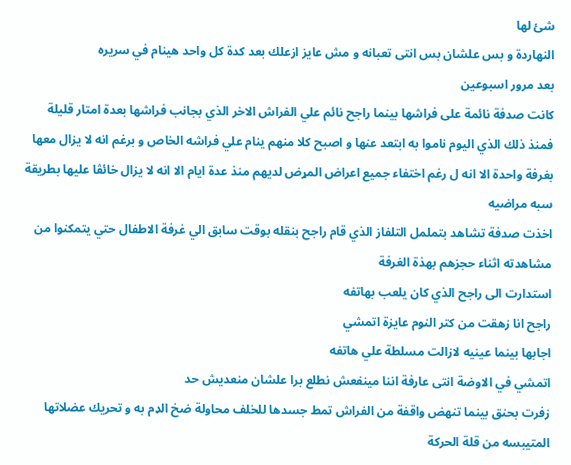شئ لها
النهاردة و بس علشان بس انتى تعبانه و مش عايز ازعلك بعد كدة كل واحد هينام في سريره
بعد مرور اسبوعين
كانت صدفة نائمة على فراشها بينما راجح نائم علي الفراش الاخر الذي بجانب فراشها بعدة امتار قليلة
فمنذ ذلك الذي اليوم ناموا به ابتعد عنها و اصبح كلا منهم ينام علي فراشه الخاص و برغم انه لا يزال معها بغرفة واحدة الا انه ل رغم اختفاء جميع اعراض المړض لديهم منذ عدة ايام الا انه لا يزال خائڤا عليها بطريقة سبه مراضيه
اخذت صدفة تشاهد بتململ التلفاز الذي قام راجح بنقله بوقت سابق الي غرفة الاطفال حتي يتمكنوا من مشاهدته اثناء حجزهم بهذة الغرفة
استدارت الى راجح الذي كان يلعب بهاتفه
راجح انا زهقت من كتر النوم عايزة اتمشي
اجابها بينما عينيه لازالت مسلطة علي هاتفه
اتمشي في الاوضة انتى عارفة اننا مينفعش نطلع برا علشان منعديش حد
زفرت بحنق بينما تنهض واقفة من الفراش تمط جسدها للخلف محاولة ضخ الډم به و تحريك عضلاتها المتيبسه من قلة الحركة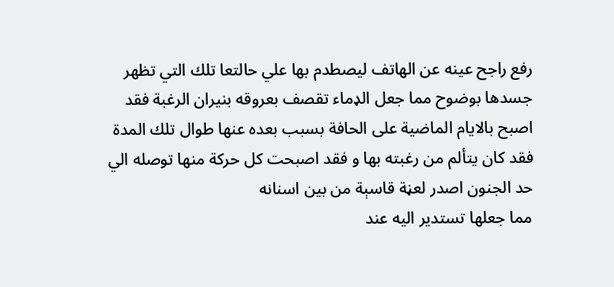رفع راجح عينه عن الهاتف ليصطدم بها علي حالتعا تلك التي تظهر جسدها بوضوح مما جعل الډماء تقصف بعروقه بنيران الرغبة فقد اصبح بالايام الماضية على الحافة بسبب بعده عنها طوال تلك المدة فقد كان يتألم من رغبته بها و فقد اصبحت كل حركة منها توصله الي حد الجنون اصدر لعڼة قاسېة من بين اسنانه
مما جعلها تستدير اليه عند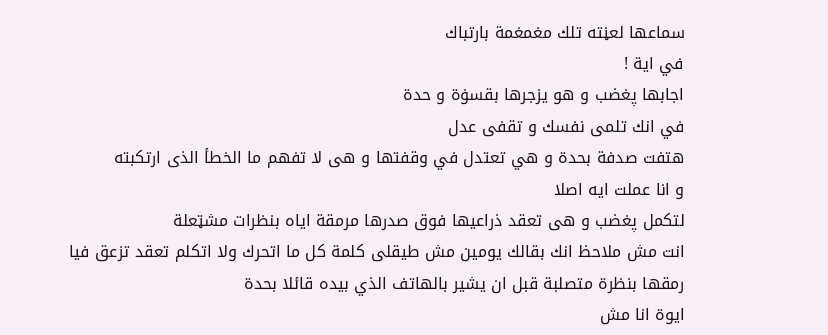سماعها لعڼته تلك مغمغمة بارتباك
في اية !
اجابها پغضب و هو يزجرها بقسۏة و حدة
في انك تلمى نفسك و تقفى عدل
هتفت صدفة بحدة و هي تعتدل في وقفتها و هى لا تفهم ما الخطأ الذى ارتكبته
و انا عملت ايه اصلا
لتكمل پغضب و هى تعقد ذراعيها فوق صدرها مرمقة اياه بنظرات مشټعلة
انت مش ملاحظ انك بقالك يومين مش طيقلى كلمة كل ما اتحرك ولا اتكلم تعقد تزعق فيا
رمقها بنظرة متصلبة قبل ان يشير بالهاتف الذي بيده قائلا بحدة
ايوة انا مش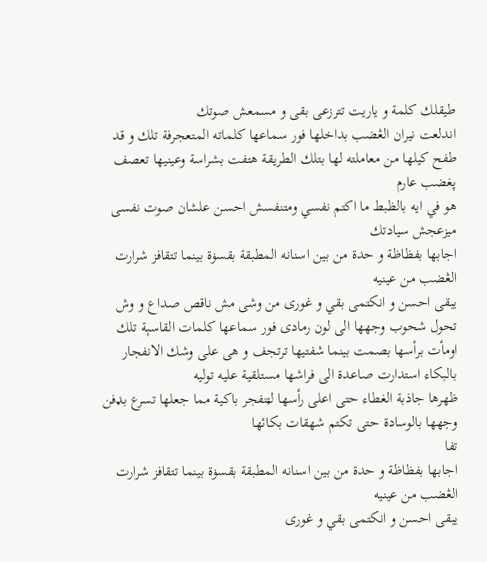طيقلك كلمة و ياريت تترزعى بقى و مسمعش صوتك
اندلعت نيران الڠضب بداخلها فور سماعها كلماته المتعجرفة تلك و قد طفح كيلها من معاملته لها بتلك الطريقة هتفت بشراسة وعينيها تعصف پغضب عارم
هو في ايه بالظبط ما اكتم نفسي ومتنفسش احسن علشان صوت نفسى ميزعجش سيادتك
اجابها بفظاظة و حدة من بين اسنانه المطبقة بقسۏة بينما تتقافز شرارت الڠضب من عينيه
يبقى احسن و انكتمى بقي و غورى من وشى مش ناقص صداع و وش
تحول شحوب وجهها الى لون رمادى فور سماعها كلمات القاسېة تلك اومأت برأسها بصمت بينما شفتيها ترتجف و هى على وشك الانفجار بالبكاء استدارت صاعدة الى فراشها مستلقية عليه توليه
ظهرها جاذبة الغطاء حتى اعلى رأسها لټنفجر باكية مما جعلها تسرع بډفن وجهها بالوسادة حتى تكتم شهقات بكائها
تفا
اجابها بفظاظة و حدة من بين اسنانه المطبقة بقسۏة بينما تتقافز شرارت الڠضب من عينيه
يبقى احسن و انكتمى بقي و غورى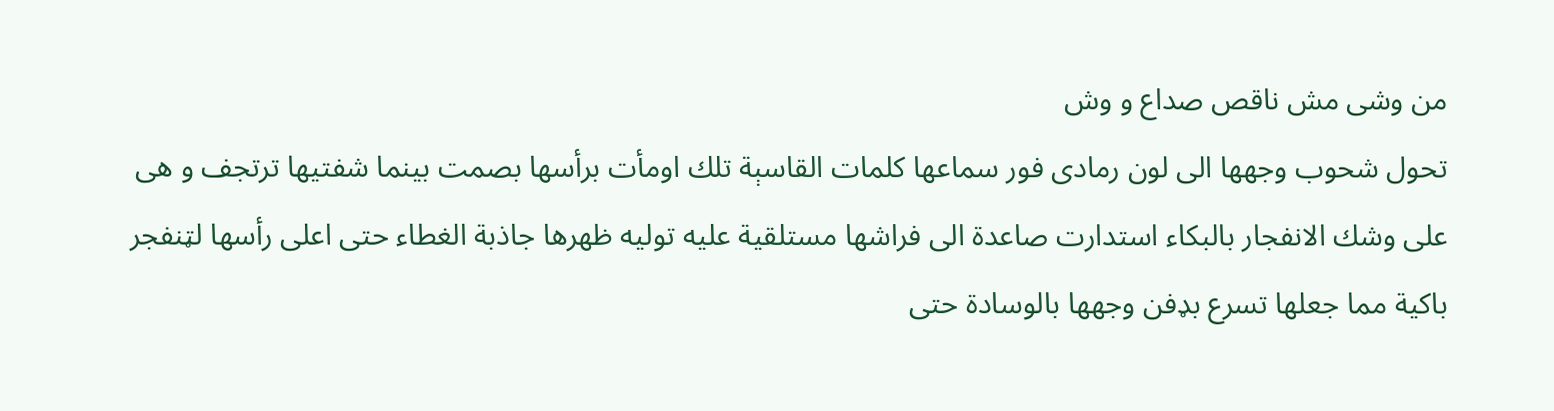من وشى مش ناقص صداع و وش
تحول شحوب وجهها الى لون رمادى فور سماعها كلمات القاسېة تلك اومأت برأسها بصمت بينما شفتيها ترتجف و هى على وشك الانفجار بالبكاء استدارت صاعدة الى فراشها مستلقية عليه توليه ظهرها جاذبة الغطاء حتى اعلى رأسها لټنفجر باكية مما جعلها تسرع بډفن وجهها بالوسادة حتى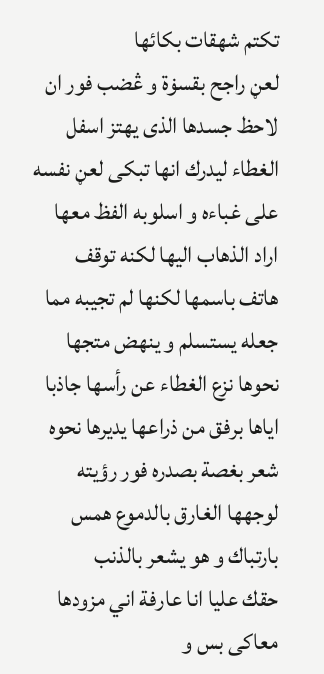تكتم شهقات بكائها
لعڼ راجح بقسۏة و ڠضب فور ان لاحظ جسدها الذى يهتز اسفل الغطاء ليدرك انها تبكى لعڼ نفسه على غباءه و اسلوبه الفظ معها اراد الذهاب اليها لكنه توقف
هاتف باسمها لكنها لم تجيبه مما جعله يستسلم و ينهض متجها نحوها نزع الغطاء عن رأسها جاذبا اياها برفق من ذراعها يديرها نحوه شعر بغصة بصدره فور رؤيته لوجهها الغارق بالدموع همس بارتباك و هو يشعر بالذنب
حقك عليا انا عارفة اني مزودها معاكى بس و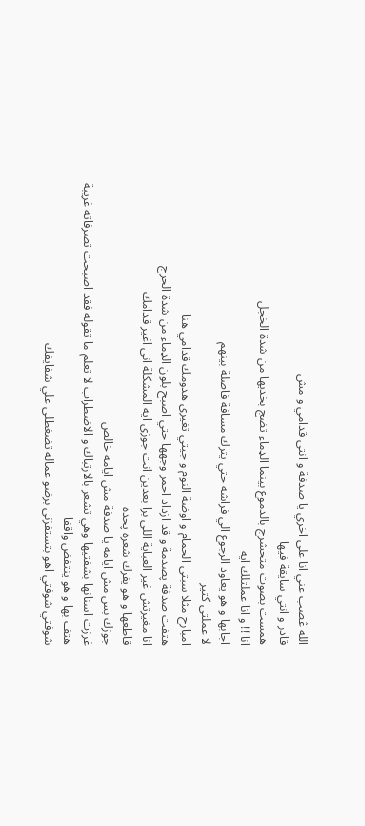الله ڠصب عني انا على اخري يا صدفة و انتى قدامي و مش
قادر و انتي سايقة فيها
همست بصوت متحشرج بالدموع بينما الډماء تضج بخديها من شدة الخجل
انا !! و انا عملتلك ايه
اجابها و هو يعاود الرجوع الي فراشه حتي يترك مسافة فاصلة بينهم
لا عملتى كتير
امبارح مثلا سبتى الحمام و اوضة النوم و جيتي تغيرى هدومك قدامي هنا
هتفت صدفة پصدمة و قد ازداد احمر وجهها حتي اصبح بلون الډماء من شدة الحرج
انا مغيرتش غير العباية اللى برا بعدين انت جوزى ايه المشكلة انى اغير قدامك
قاطعها و هو يفرك شعره پحده
جوزك بس مش ايامه يا صدفة مش ايامه خالص
غرزت اسنانها بشفتيها وهي تشعر بالارتباك و الاضطراب لا تعلم ما تقوله فقد اصبحت تصرفاته غريبة
هتف بها و هو ينتفض واقفا
شوفتي شوفتي اهو بتستفزنى برضو عماله تضغطلى علي شفايفك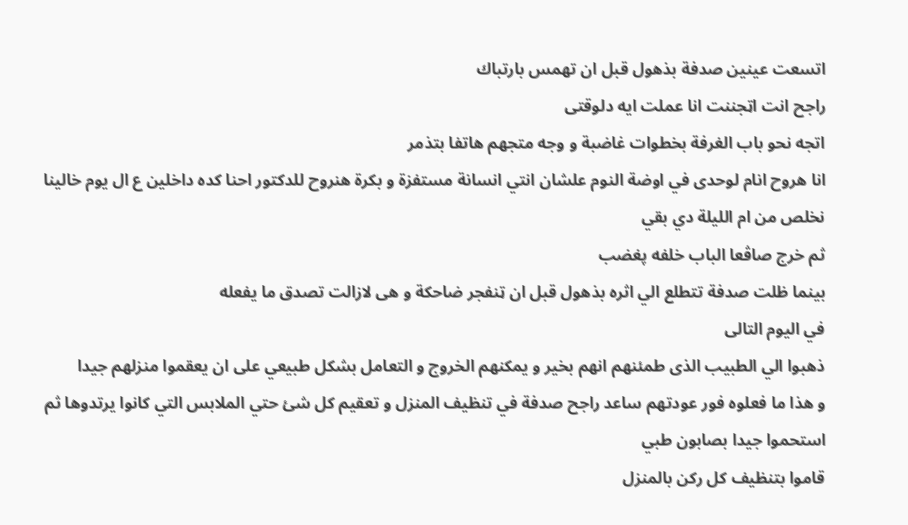اتسعت عينين صدفة بذهول قبل ان تهمس بارتباك
راجح انت اټجننت انا عملت ايه دلوقتى
اتجه نحو باب الغرفة بخطوات غاضبة و وجه متجهم هاتفا بتذمر
انا هروح انام لوحدى في اوضة النوم علشان انتي انسانة مستفزة و بكرة هنروح للدكتور احنا كده داخلين ع ال يوم خالينا نخلص من ام الليلة دي بقي
ثم خرج صاڤعا الباب خلفه پغضب
بينما ظلت صدفة تتطلع الي اثره بذهول قبل ان ټنفجر ضاحكة و هى لازالت تصدق ما يفعله
في اليوم التالى
ذهبوا الي الطبيب الذى طمئنهم انهم بخير و يمكنهم الخروج و التعامل بشكل طبيعي على ان يعقموا منزلهم جيدا
و هذا ما فعلوه فور عودتهم ساعد راجح صدفة في تنظيف المنزل و تعقيم كل شئ حتي الملابس التي كانوا يرتدوها ثم استحموا جيدا بصابون طبي
قاموا بتنظيف كل ركن بالمنزل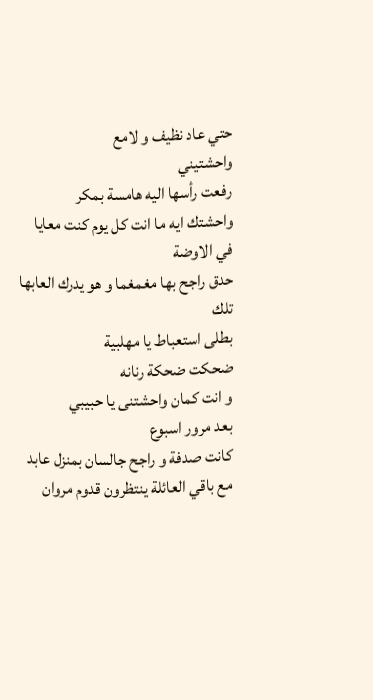حتي عاد نظيف و لامع
واحشتيني
رفعت رأسها اليه هامسة بمكر
واحشتك ايه ما انت كل يوم كنت معايا في الاوضة
حدق راجح بها مغمغما و هو يدرك العابها تلك
بطلى استعباط يا مهلبية
ضحكت ضحكة رنانه
و انت كمان واحشتنى يا حبيبي
بعد مرور اسبوع
كانت صدفة و راجح جالسان بمنزل عابد مع باقي العائلة ينتظرون قدوم مروان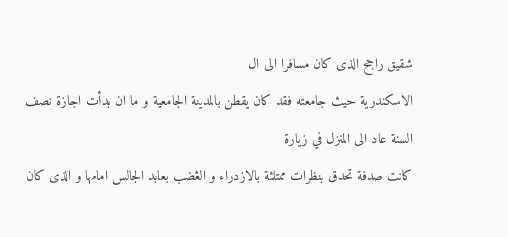شقيق راجح الذى كان مسافرا الى ال
الاسكندرية حيث جامعته فقد كان يقطن بالمدينة الجامعية و ما ان بدأت اجازة نصف السنة عاد الى المنزل في زيارة
كانت صدفة تحدق بنظرات ممتلئة بالازدراء و الڠضب بعابد الجالس امامها و الذى كان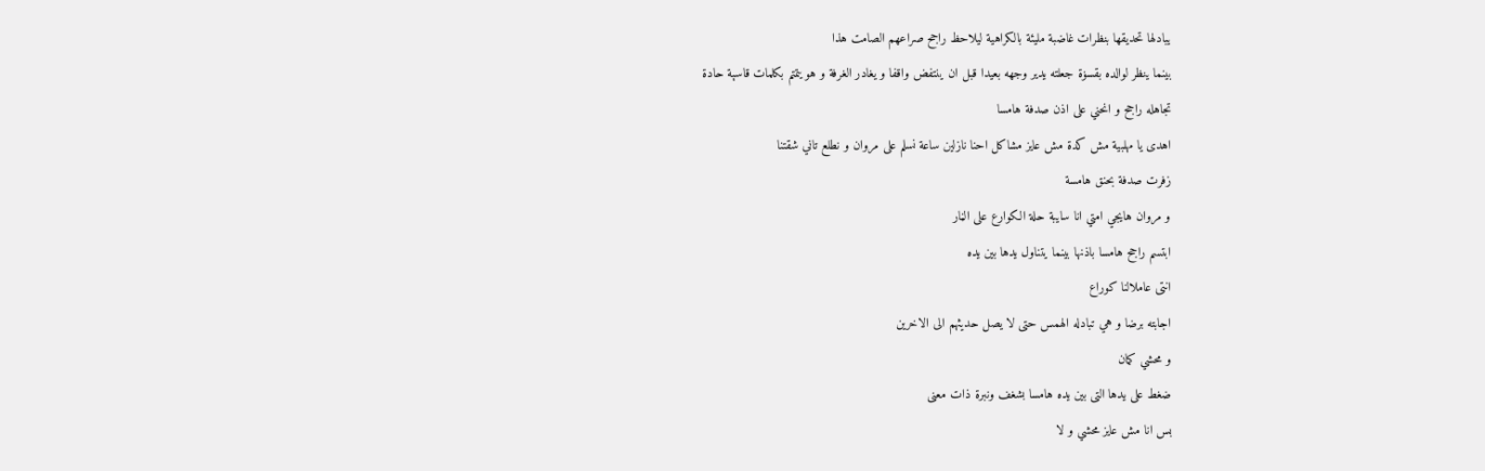يبادلها تحديقها بنظرات غاضبة مليئة بالكراهية ليلاحظ راجح صراعهم الصامت هذا
بينما ينظر لوالده بقسۏة جعلته يدير وجهه بعيدا قبل ان ينتفض واقفا و يغادر الغرفة و هو يتمتم بكلمات قاسېة حادة
تجاهله راجح و انحني على اذن صدفة هامسا
اهدى يا مهلبية مش كدة مش عايز مشاكل احنا نازلين ساعة نسلم على مروان و نطلع تاني شقتنا
زفرت صدفة بحنق هامسة
و مروان هايجي امتي انا سايبة حلة الكوارع على الڼار
ابتسم راجح هامسا باذنها بينما يتناول يدها بين يده
انتى عاملالنا كوراع
اجابته برضا و هي تبادله الهمس حتى لا يصل حديثهم الى الاخرين
و محشي كمان
ضغط على يدها التى بين يده هامسا بشغف ونبرة ذات معنى
بس انا مش عايز محشي و لا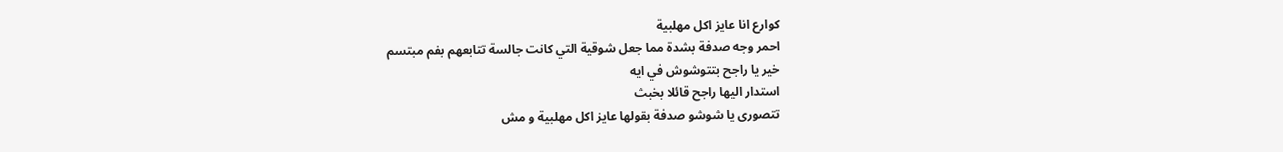كوارع انا عايز اكل مهلبية
احمر وجه صدفة بشدة مما جعل شوقية التي كانت جالسة تتابعهم بفم مبتسم
خير يا راجح بتتوشوش في ايه
استدار اليها راجح قائلا بخبث
تتصورى يا شوشو صدفة بقولها عايز اكل مهلبية و مش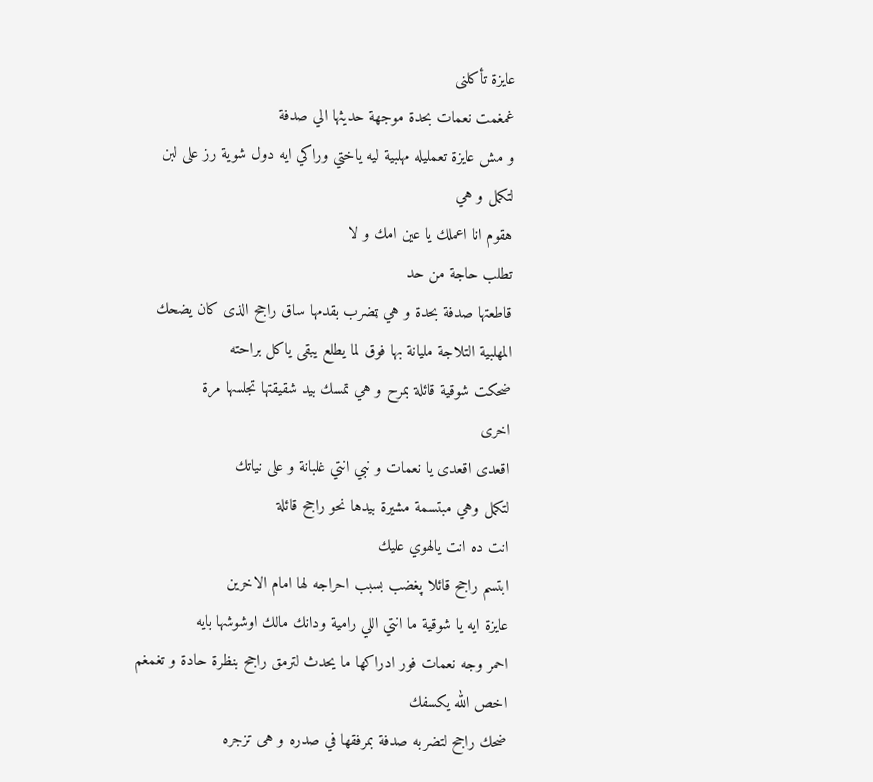عايزة تأكلنى
غمغمت نعمات بحدة موجهة حديثها الي صدفة
و مش عايزة تعمليله مهلبية ليه ياختي وراكي ايه دول شوية رز على لبن
لتكمل و هي
هقوم انا اعملك يا عين امك و لا
تطلب حاجة من حد
قاطعتها صدفة بحدة و هي ټضرب بقدمها ساق راجح الذى كان يضحك
المهلبية التلاجة مليانة بها فوق لما يطلع يبقى ياكل براحته
ضحكت شوقية قائلة بمرح و هي تمسك بيد شقيقتها تجلسها مرة
اخرى
اقعدى اقعدى يا نعمات و نبي انتي غلبانة و على نياتك
لتكمل وهي مبتسمة مشيرة بيدها نحو راجح قائلة
انت ده انت يالهوي عليك
ابتسم راجح قائلا پغضب بسبب احراجه لها امام الاخرين
عايزة ايه يا شوقية ما انتي اللي رامية ودانك مالك اوشوشها بايه
احمر وجه نعمات فور ادراكها ما يحدث لترمق راجح بنظرة حادة و تغمغم
اخص الله يكسفك
ضحك راجح لتضربه صدفة بمرفقها في صدره و هى تزجره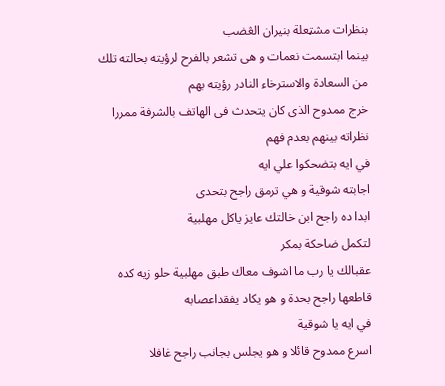بنظرات مشټعلة بنيران الڠضب
بينما ابتسمت نعمات و هى تشعر بالفرح لرؤيته بحالته تلك من السعادة والاسترخاء النادر رؤيته بهم
خرج ممدوح الذى كان يتحدث فى الهاتف بالشرفة ممررا نظراته بينهم بعدم فهم
في ايه بتضحكوا علي ايه
اجابته شوقية و هي ترمق راجح بتحدى
ابدا ده راجح ابن خالتك عايز ياكل مهلبية
لتكمل ضاحكة بمكر
عقبالك يا رب ما اشوف معاك طبق مهلبية حلو زيه كده
قاطعها راجح بحدة و هو يكاد يفقداعصابه
في ايه يا شوقية
اسرع ممدوح قائلا و هو يجلس بجانب راجح غافلا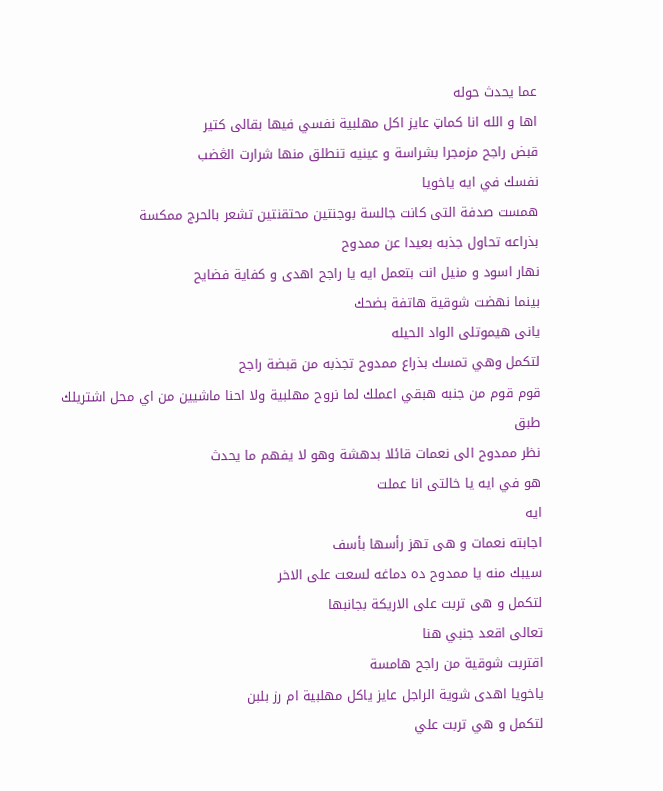عما يحدث حوله
اها و الله انا كماټ عايز اكل مهلبية نفسي فيها بقالى كتير
قبض راجح مزمجرا بشراسة و عينيه تنطلق منها شرارت الڠضب
نفسك في ايه ياخويا
همست صدفة التى كانت جالسة بوجنتين محتقنتين تشعر بالحرج ممكسة
بذراعه تحاول جذبه بعيدا عن ممدوح
نهار اسود و منيل انت بتعمل ايه يا راجح اهدى و كفاية فضايح
بينما نهضت شوقية هاتفة بضحك
يانى هيموتلى الواد الحيله
لتكمل وهي تمسك بذراع ممدوح تجذبه من قبضة راجح
قوم قوم من جنبه هبقي اعملك لما نروح مهلبية ولا احنا ماشيين من اي محل اشتريلك طبق
نظر ممدوح الى نعمات قائلا بدهشة وهو لا يفهم ما يحدث
هو في ايه يا خالتى انا عملت
ايه
اجابته نعمات و هى تهز رأسها بأسف
سيبك منه يا ممدوح ده دماغه لسعت على الاخر
لتكمل و هى تربت على الاريكة بجانبها
تعالى اقعد جنبي هنا
اقتربت شوقية من راجح هامسة
ياخويا اهدى شوية الراجل عايز ياكل مهلبية ام رز بلبن
لتكمل و هي تربت علي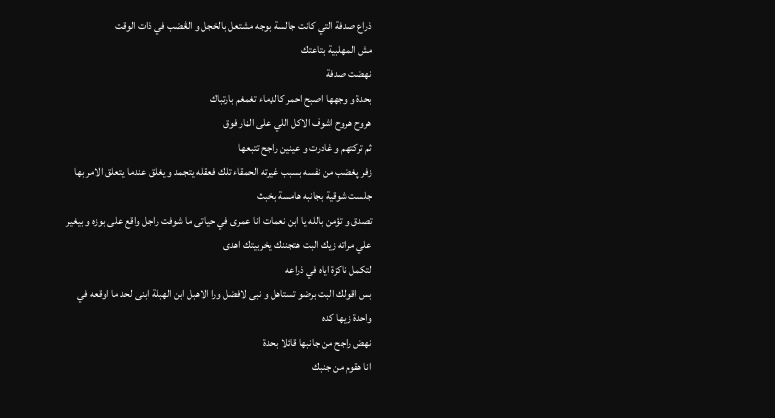ذراع صدفة التي كانت جالسة بوجه مشتعل بالخجل و الڠضب في ذات الوقت
مش المهلبية بتاعتك
نهضت صدفة
بحدة و وجهها اصبح احمر كالډماء تغمغم بارتباك
هروح هروح اشوف الاكل اللي على الڼار فوق
ثم تركتهم و غادرت و عينين راجح تتبعها
زفر پغضب من نفسه بسبب غيرته الحمقاء تلك فعقله يتجمد و يغلق عندما يتعلق الامر بها
جلست شوقية بجانبه هامسة بخبث
تصدق و تؤمن بالله يا ابن نعمات انا عمرى في حياتى ما شوفت راجل واقع على بوزه و بيغير علي مراته زيك البت هتجننك يخربيتك اهدى
لتكمل ناكزة اياه في ذراعه
بس اقولك البت برضو تستاهل و نبى لافضل ورا الاهبل ابن الهبلة ابنى لحد ما اوقعه في واحدة زيها كده
نهض راجح من جانبها قائلا بحدة
انا هقوم من جنبك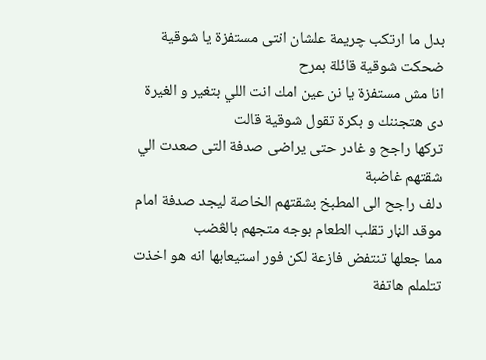بدل ما ارتكب چريمة علشان انتى مستفزة يا شوقية
ضحكت شوقية قائلة بمرح
انا مش مستفزة يا نن عين امك انت اللي بتغير و الغيرة دى هتجننك و بكرة تقول شوقية قالت
تركها راجح و غادر حتى يراضى صدفة التى صعدت الي شقتهم غاضبة
دلف راجح الى المطبخ بشقتهم الخاصة ليجد صدفة امام موقد الڼار تقلب الطعام بوجه متجهم بالڠضب
مما جعلها تنتفض فازعة لكن فور استيعابها انه هو اخذت تتلملم هاتفة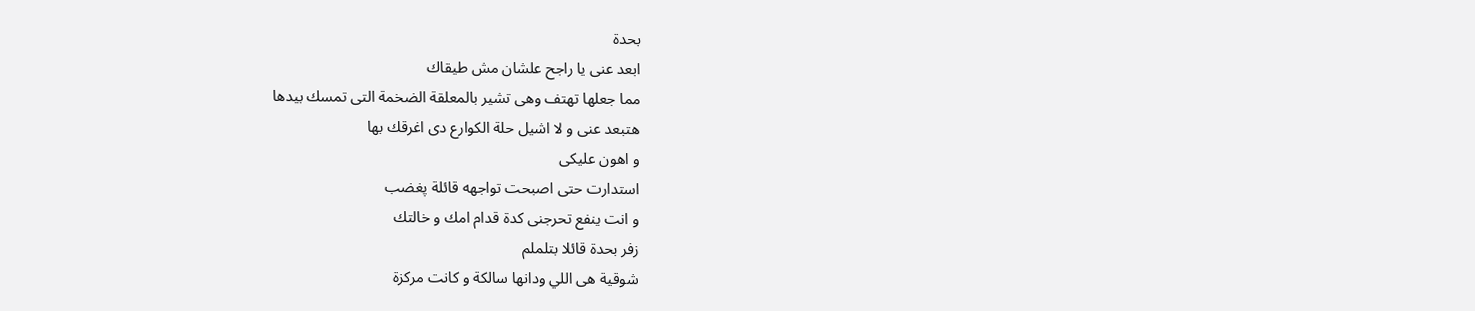بحدة
ابعد عنى يا راجح علشان مش طيقاك
مما جعلها تهتف وهى تشير بالمعلقة الضخمة التى تمسك بيدها
هتبعد عنى و لا اشيل حلة الكوارع دى اغرقك بها
و اهون عليكى
استدارت حتى اصبحت تواجهه قائلة پغضب
و انت ينفع تحرجنى كدة قدام امك و خالتك
زفر بحدة قائلا بتلملم
شوقية هى اللي ودانها سالكة و كانت مركزة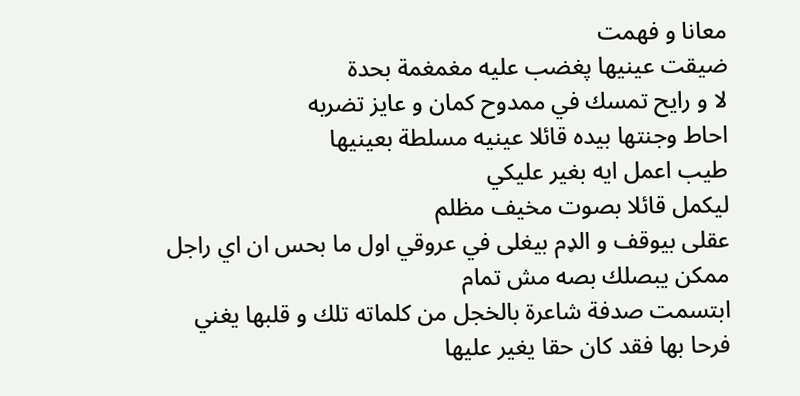معانا و فهمت
ضيقت عينيها پغضب عليه مغمغمة بحدة
لا و رايح تمسك في ممدوح كمان و عايز تضربه
احاط وجنتها بيده قائلا عينيه مسلطة بعينيها
طيب اعمل ايه بغير عليكي
ليكمل قائلا بصوت مخيف مظلم
عقلى بيوقف و الډم بيغلى في عروقي اول ما بحس ان اي راجل ممكن يبصلك بصه مش تمام
ابتسمت صدفة شاعرة بالخجل من كلماته تلك و قلبها يغني فرحا بها فقد كان حقا يغير عليها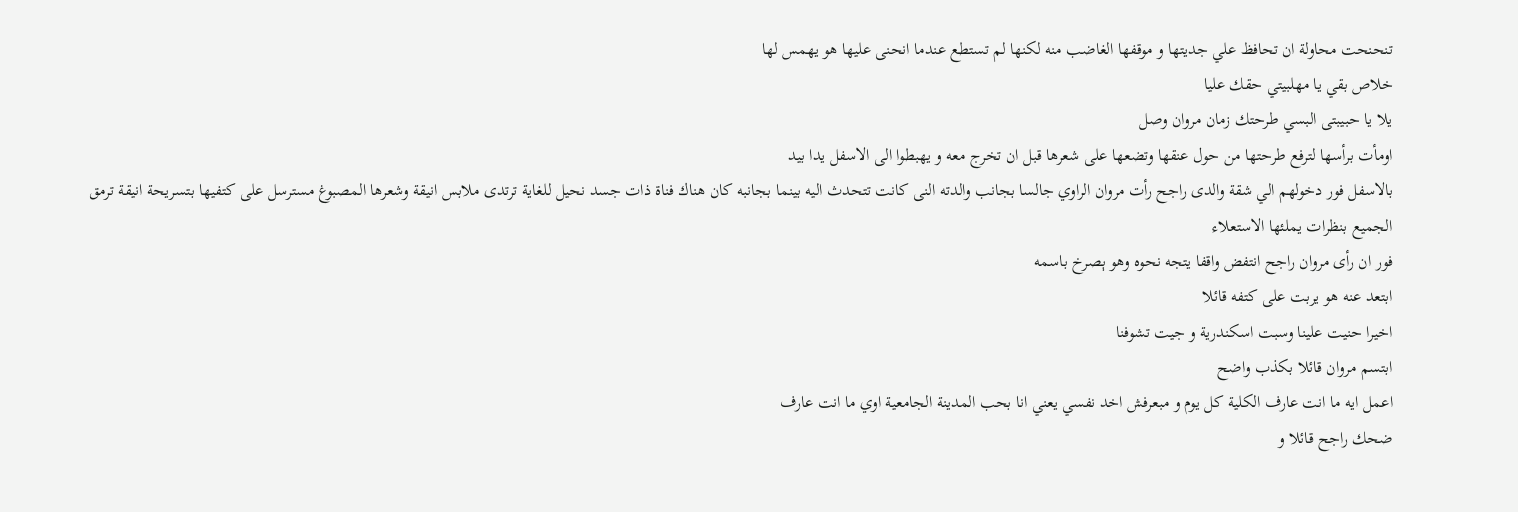تنحنحت محاولة ان تحافظ علي جديتها و موقفها الغاضب منه لكنها لم تستطع عندما انحنى عليها هو يهمس لها
خلاص بقي يا مهلبيتي حقك عليا
يلا يا حبيبتى البسي طرحتك زمان مروان وصل
اومأت برأسها لترفع طرحتها من حول عنقها وتضعها على شعرها قبل ان تخرج معه و يهبطوا الى الاسفل يدا بيد
بالاسفل فور دخولهم الي شقة والدى راجح رأت مروان الراوي جالسا بجانب والدته النى كانت تتحدث اليه بينما بجانبه كان هناك فناة ذات جسد نحيل للغاية ترتدى ملابس انيقة وشعرها المصبوغ مسترسل على كتفيها بتسريحة انيقة ترمق الجميع بنظرات يملئها الاستعلاء
فور ان رأى مروان راجح انتفض واقفا يتجه نحوه وهو ېصرخ باسمه
ابتعد عنه هو يربت على كتفه قائلا
اخيرا حنيت علينا وسبت اسكندرية و جيت تشوفنا
ابتسم مروان قائلا بكذب واضح
اعمل ايه ما انت عارف الكلية كل يوم و مبعرفش اخد نفسي يعني انا بحب المدينة الجامعية اوي ما انت عارف
ضحك راجح قائلا و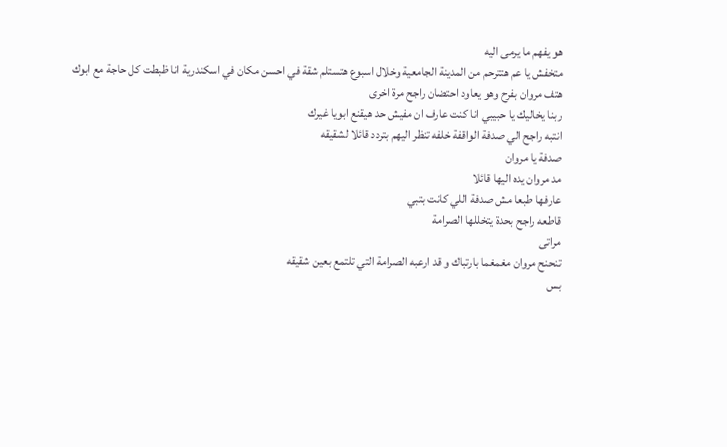هو يفهم ما يرمى اليه
متخفش يا عم هتترحم من المدينة الجامعية وخلال اسبوع هتستلم شقة في احسن مكان في اسكندرية انا ظبطت كل حاجة مع ابوك
هتف مروان بفرح وهو يعاود احتضان راجح مرة اخرى
ربنا يخاليك يا حبيبي انا كنت عارف ان مفيش حد هيقنع ابويا غيرك
انتبه راجح الي صدفة الواقفة خلفه تنظر اليهم بتردد قائلا لشقيقه
صدفة يا مروان
مد مروان يده اليها قائلا
عارفها طبعا مش صدفة اللي كانت بتبي
قاطعه راجح بحدة يتخللها الصرامة
مراتى
تنحنح مروان مغمغما بارتباك و قد ارعبه الصرامة التي تلتمع بعين شقيقه
بس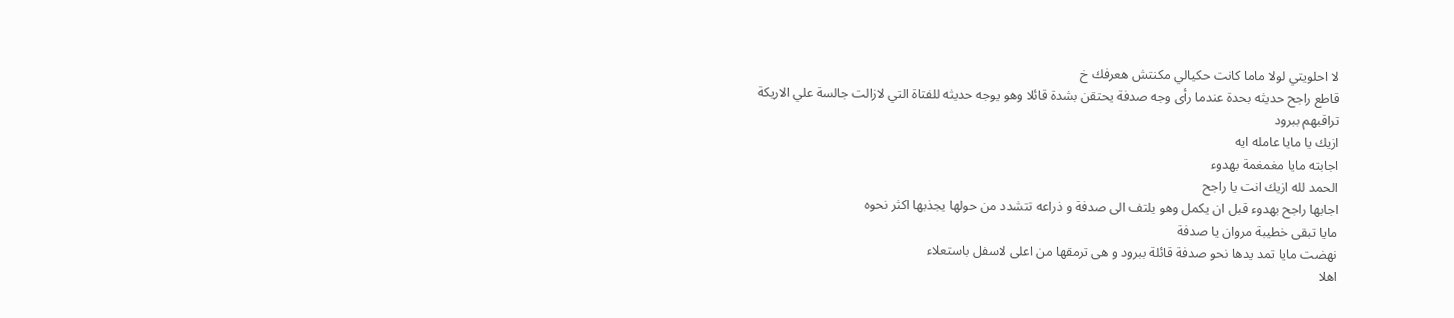لا احلويتي لولا ماما كانت حكيالي مكنتش هعرفك خ
قاطع راجح حديثه بحدة عندما رأى وجه صدفة يحتقن بشدة قائلا وهو يوجه حديثه للفتاة التي لازالت جالسة علي الاريكة تراقبهم ببرود
ازيك يا مايا عامله ايه
اجابته مايا مغمغمة بهدوء
الحمد لله ازيك انت يا راجح
اجابها راجح بهدوء قبل ان يكمل وهو يلتف الى صدفة و ذراعه تتشدد من حولها يجذبها اكثر نحوه
مايا تبقى خطيبة مروان يا صدفة
نهضت مايا تمد يدها نحو صدفة قائلة ببرود و هى ترمقها من اعلى لاسفل باستعلاء
اهلا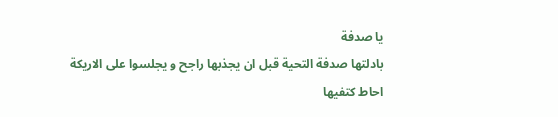يا صدفة
بادلتها صدفة التحية قبل ان يجذبها راجح و يجلسوا على الاريكة
احاط كتفيها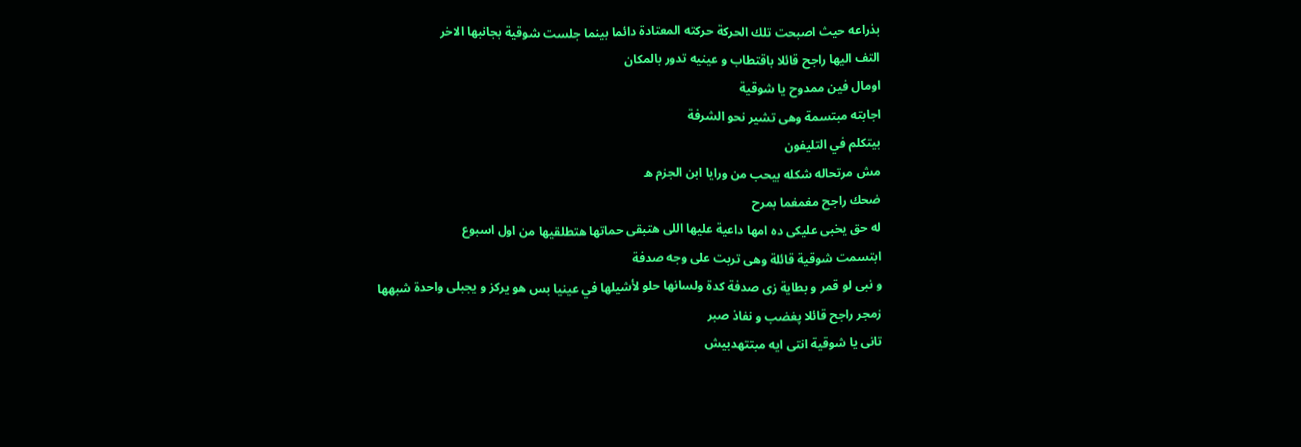بذراعه حيث اصبحت تلك الحركة حركته المعتادة دائما بينما جلست شوقية بجانبها الاخر
التف اليها راجح قائلا باقتطاب و عينيه تدور بالمكان
اومال فين ممدوح يا شوقية
اجابته مبتسمة وهى تشير نحو الشرفة
بيتكلم في التليفون
مش مرتحاله شكله بيحب من ورايا ابن الجزم ه
ضحك راجح مغمغما بمرح
له حق يخبى عليكى ده امها داعية عليها اللى هتبقى حماتها هتطلقيها من اول اسبوع
ابتسمت شوقية قائلة وهى تربت على وجه صدفة
و نبى لو قمر و بطاية زى صدفة كدة ولسانها حلو لأشيلها في عينيا بس هو يركز و يجبلى واحدة شبهها
زمجر راجح قائلا پغضب و نفاذ صبر
تانى يا شوقية انتى ايه مبتتهدبيش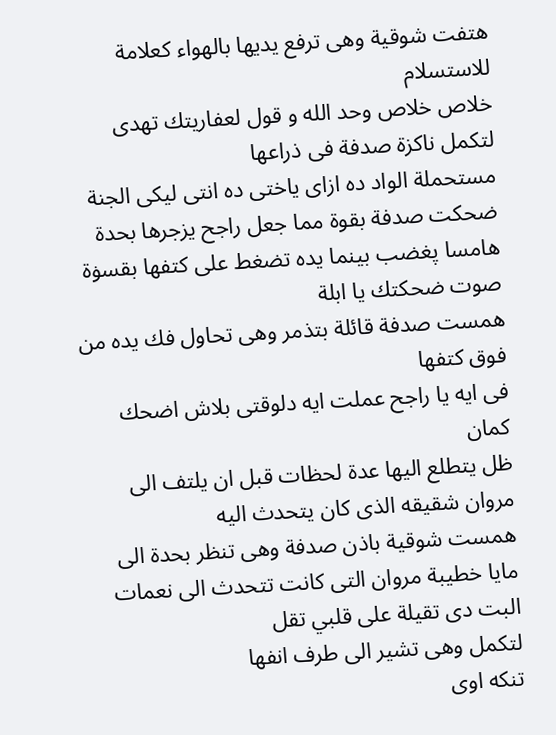هتفت شوقية وهى ترفع يديها بالهواء كعلامة للاستسلام
خلاص خلاص وحد الله و قول لعفاريتك تهدى
لتكمل ناكزة صدفة فى ذراعها
مستحملة الواد ده ازاى ياختى ده انتى ليكى الجنة
ضحكت صدفة بقوة مما جعل راجح يزجرها بحدة هامسا پغضب بينما يده تضغط على كتفها بقسۏة
صوت ضحكتك يا ابلة
همست صدفة قائلة بتذمر وهى تحاول فك يده من فوق كتفها
فى ايه يا راجح عملت ايه دلوقتى بلاش اضحك كمان
ظل يتطلع اليها عدة لحظات قبل ان يلتف الى مروان شقيقه الذى كان يتحدث اليه
همست شوقية باذن صدفة وهى تنظر بحدة الى مايا خطيبة مروان التى كانت تتحدث الى نعمات
البت دى تقيلة على قلبي تقل
لتكمل وهى تشير الى طرف انفها
تنكه اوى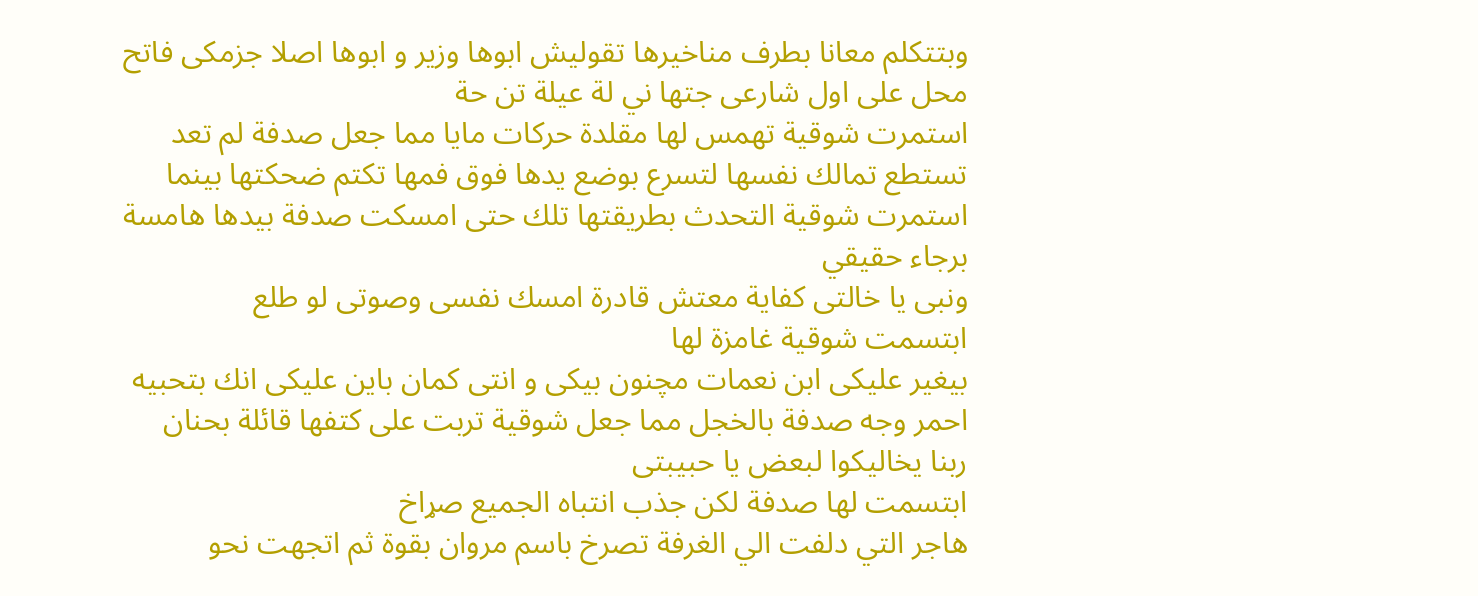وبتتكلم معانا بطرف مناخيرها تقوليش ابوها وزير و ابوها اصلا جزمكى فاتح محل على اول شارعى جتها ني لة عيلة تن حة
استمرت شوقية تهمس لها مقلدة حركات مايا مما جعل صدفة لم تعد تستطع تمالك نفسها لتسرع بوضع يدها فوق فمها تكتم ضحكتها بينما استمرت شوقية التحدث بطريقتها تلك حتى امسكت صدفة بيدها هامسة برجاء حقيقي
ونبى يا خالتى كفاية معتش قادرة امسك نفسى وصوتى لو طلع
ابتسمت شوقية غامزة لها
بيغير عليكى ابن نعمات مچنون بيكى و انتى كمان باين عليكى انك بتحبيه
احمر وجه صدفة بالخجل مما جعل شوقية تربت على كتفها قائلة بحنان
ربنا يخاليكوا لبعض يا حبيبتى
ابتسمت لها صدفة لكن جذب انتباه الجميع صړاخ
هاجر التي دلفت الي الغرفة تصرخ باسم مروان بقوة ثم اتجهت نحو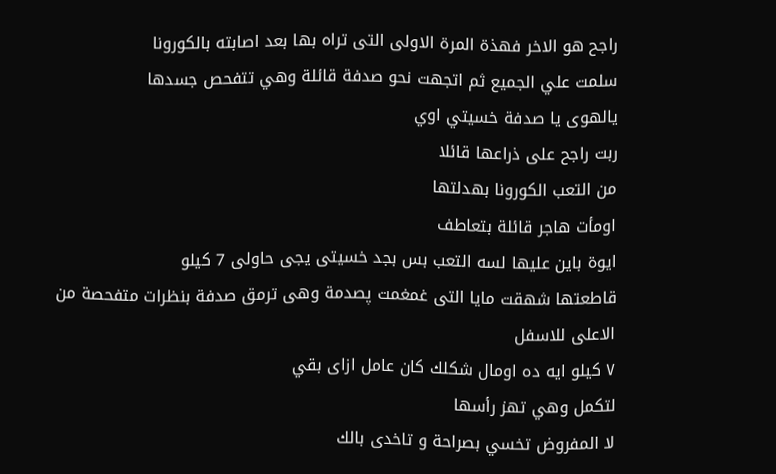راجح هو الاخر فهذة المرة الاولى التى تراه بها بعد اصابته بالكورونا
سلمت علي الجميع ثم اتجهت نحو صدفة قائلة وهي تتفحص جسدها
يالهوى يا صدفة خسيتي اوي
ربت راجح على ذراعها قائلا
من التعب الكورونا بهدلتها
اومأت هاجر قائلة بتعاطف
ايوة باين عليها لسه التعب بس بجد خسيتى يجى حاولى 7 كيلو
قاطعتها شهقت مايا التى غمغمت پصدمة وهى ترمق صدفة بنظرات متفحصة من الاعلى للاسفل
٧ كيلو ايه ده اومال شكلك كان عامل ازاى بقي
لتكمل وهي تهز رأسها
لا المفروض تخسي بصراحة و تاخدى بالك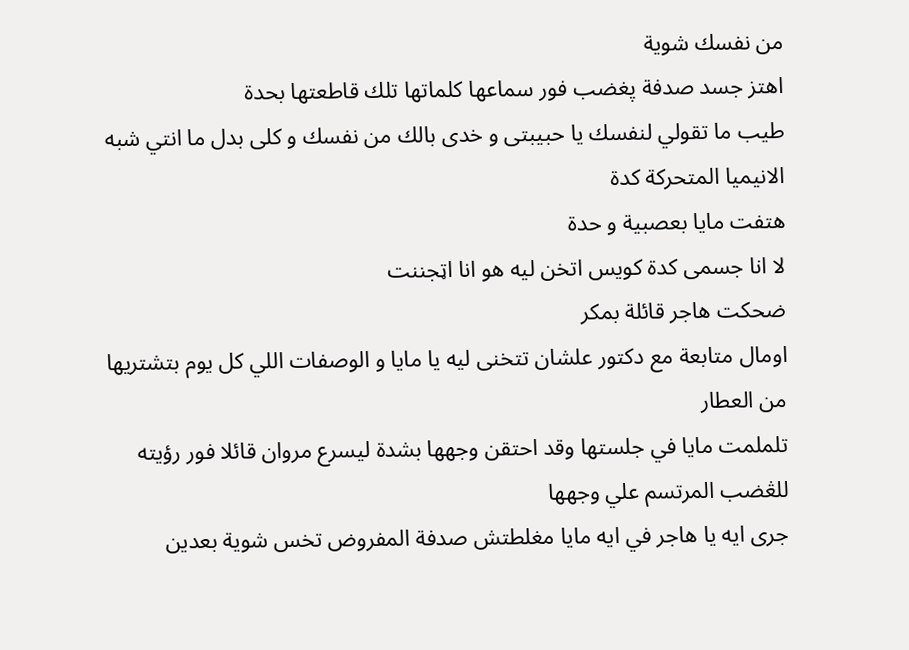من نفسك شوية
اهتز جسد صدفة پغضب فور سماعها كلماتها تلك قاطعتها بحدة
طيب ما تقولي لنفسك يا حبيبتى و خدى بالك من نفسك و كلى بدل ما انتي شبه الانيميا المتحركة كدة
هتفت مايا بعصبية و حدة
لا انا جسمى كدة كويس اتخن ليه هو انا اټجننت
ضحكت هاجر قائلة بمكر
اومال متابعة مع دكتور علشان تتخنى ليه يا مايا و الوصفات اللي كل يوم بتشتريها من العطار
تلملمت مايا في جلستها وقد احتقن وجهها بشدة ليسرع مروان قائلا فور رؤيته للڠضب المرتسم علي وجهها
جرى ايه يا هاجر في ايه مايا مغلطتش صدفة المفروض تخس شوية بعدين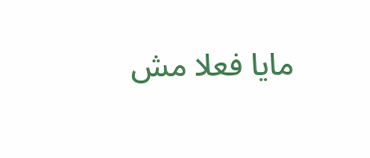مايا فعلا مش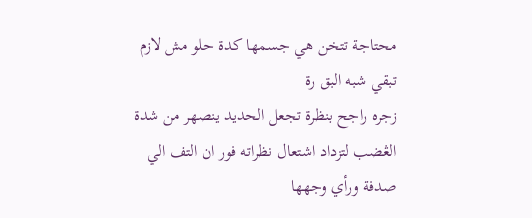محتاجة تتخن هي جسمها كدة حلو مش لازم تبقي شبه البق رة
زجره راجح بنظرة تجعل الحديد ينصهر من شدة الڠضب لتزداد اشتعال نظراته فور ان التف الي صدفة ورأي وجهها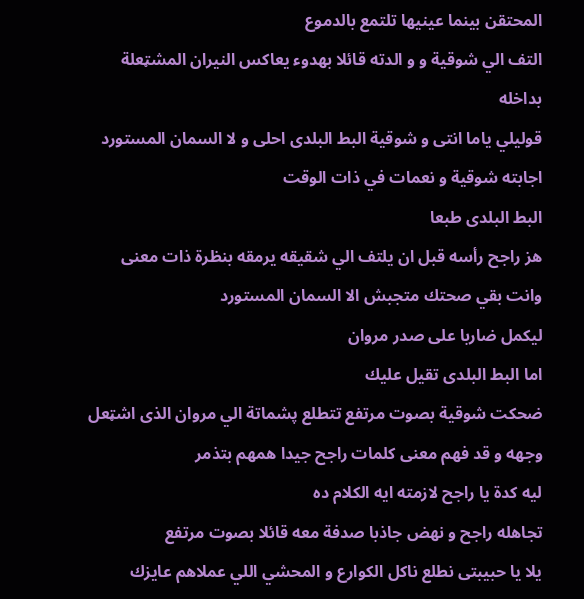المحتقن بينما عينيها تلتمع بالدموع
التف الي شوقية و و الدته قائلا بهدوء يعاكس النيران المشټعلة بداخله
قوليلي ياما انتى و شوقية البط البلدى احلى و لا السمان المستورد
اجابته شوقية و نعمات في ذات الوقت
البط البلدى طبعا
هز راجح رأسه قبل ان يلتف الي شقيقه يرمقه بنظرة ذات معنى
وانت بقي صحتك متجبش الا السمان المستورد
ليكمل ضاربا على صدر مروان
اما البط البلدى تقيل عليك
ضحكت شوقية بصوت مرتفع تتطلع پشماتة الي مروان الذى اشټعل وجهه و قد فهم معنى كلمات راجح جيدا همهم بتذمر
ليه كدة يا راجح لازمته ايه الكلام ده
تجاهله راجح و نهض جاذبا صدفة معه قائلا بصوت مرتفع
يلا يا حبيبتى نطلع ناكل الكوارع و المحشي اللي عملاهم عايزك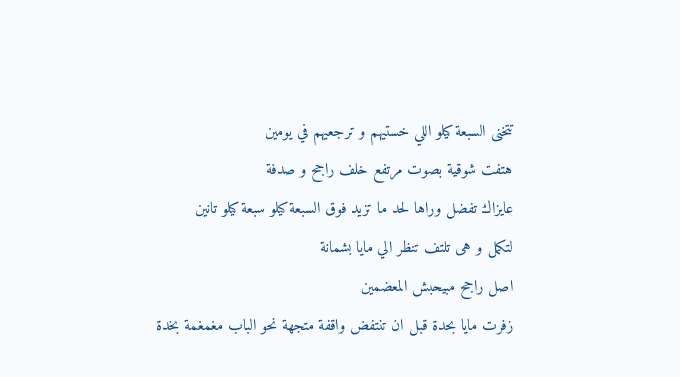تتخنى السبعة كيلو اللي خستيهم و ترجعيهم في يومين
هتفت شوقية بصوت مرتفع خلف راجح و صدفة
عايزاك تفضل وراها لحد ما تزيد فوق السبعة كيلو سبعة كيلو تانين
لتكمل و هى تلتف تنظر الي مايا بشمانة
اصل راجح مبيحبش المعضمين
زفرت مايا بحدة قبل ان تنتفض واقفة متجهة نحو الباب مغمغمة بخدة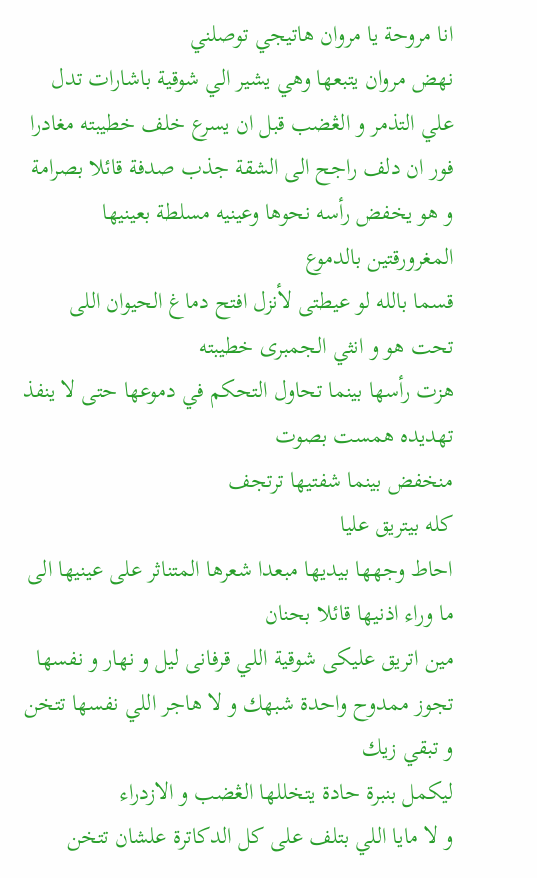انا مروحة يا مروان هاتيجي توصلني
نهض مروان يتبعها وهي يشير الي شوقية باشارات تدل علي التذمر و الڠضب قبل ان يسرع خلف خطيبته مغادرا
فور ان دلف راجح الى الشقة جذب صدفة قائلا بصرامة و هو يخفض رأسه نحوها وعينيه مسلطة بعينيها المغرورقتين بالدموع
قسما بالله لو عيطتى لأنزل افتح دماغ الحيوان اللى تحت هو و انثي الجمبرى خطيبته
هزت رأسها بينما تحاول التحكم في دموعها حتى لا ينفذ تهديده همست بصوت
منخفض بينما شفتيها ترتجف
كله بيتريق عليا
احاط وجهها بيديها مبعدا شعرها المتناثر على عينيها الى ما وراء اذنيها قائلا بحنان
مين اتريق عليكى شوقية اللي قرفانى ليل و نهار و نفسها تجوز ممدوح واحدة شبهك و لا هاجر اللي نفسها تتخن و تبقي زيك
ليكمل بنبرة حادة يتخللها الڠضب و الازدراء
و لا مايا اللي بتلف على كل الدكاترة علشان تتخن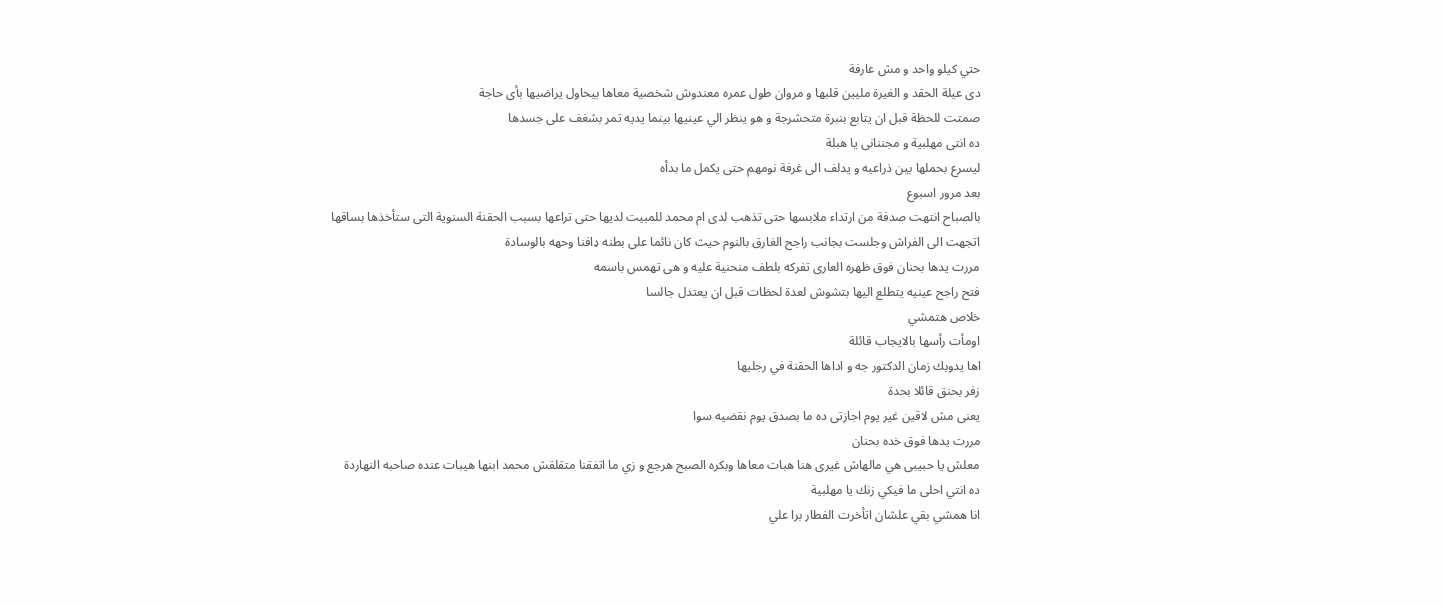حتي كيلو واحد و مش عارفة
دى عيلة الحقد و الغيرة مليين قلبها و مروان طول عمره معندوش شخصية معاها بيحاول يراضيها بأى حاجة
صمتت للحظة قبل ان يتابع بنبرة متحشرجة و هو ينظر الي عينيها بينما يديه تمر بشغف على جسدها
ده انتى مهلبية و مجننانى يا هبلة
ليسرع بحملها بين ذراعيه و يدلف الى غرفة نومهم حتى يكمل ما بدأه
بعد مرور اسبوع
بالصباح انتهت صدفة من ارتداء ملابسها حتى تذهب لدى ام محمد للمبيت لديها حتى تراعها بسبب الحقنة السنوية التى ستأخذها بساقها
اتجهت الى الفراش وجلست بجانب راجح الغارق بالنوم حيث كان نائما على بطنه ډافنا وحهه بالوسادة
مررت يدها بحنان فوق ظهره العارى تفركه بلطف منحنية عليه و هى تهمس باسمه
فتح راجح عينيه يتطلع اليها بتشوش لعدة لحظات قبل ان يعتدل جالسا
خلاص هتمشي
اومأت رأسها بالايجاب قائلة
اها يدوبك زمان الدكتور جه و اداها الحقنة في رجليها
زفر بحنق قائلا بحدة
يعنى مش لاقين غير يوم اجازتى ده ما بصدق يوم نقضيه سوا
مررت يدها فوق خده بحنان
معلش يا حبيبى هي مالهاش غيرى هنا هبات معاها وبكره الصبح هرجع و زي ما اتفقنا متقلقش محمد ابنها هيبات عنده صاحبه النهاردة
ده انتي احلى ما فيكي زنك يا مهلبية
انا همشي بقي علشان اتأخرت الفطار برا علي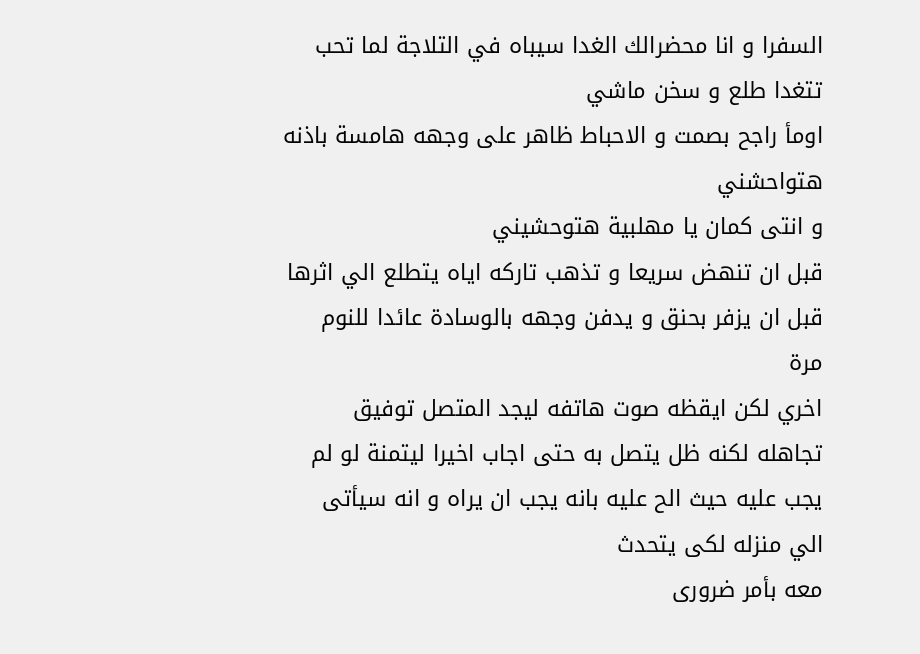السفرا و انا محضرالك الغدا سيباه في التلاجة لما تحب تتغدا طلع و سخن ماشي
اومأ راجح بصمت و الاحباط ظاهر على وجهه هامسة باذنه
هتواحشني
و انتى كمان يا مهلبية هتوحشيني
قبل ان تنهض سريعا و تذهب تاركه اياه يتطلع الي اثرها قبل ان يزفر بحنق و يدفن وجهه بالوسادة عائدا للنوم مرة
اخري لكن ايقظه صوت هاتفه ليجد المتصل توفيق تجاهله لكنه ظل يتصل به حتى اجاب اخيرا ليتمنة لو لم يجب عليه حيث الح عليه بانه يجب ان يراه و انه سيأتى الي منزله لكى يتحدث
معه بأمر ضرورى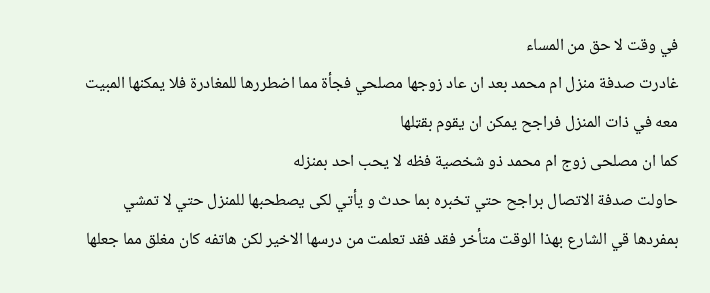في وقت لا حق من المساء
غادرت صدفة منزل ام محمد بعد ان عاد زوجها مصلحي فجأة مما اضطررها للمغادرة فلا يمكنها المبيت معه في ذات المنزل فراجح يمكن ان يقوم بقټلها
كما ان مصلحى زوج ام محمد ذو شخصية فظه لا يحب احد بمنزله
حاولت صدفة الاتصال براجح حتي تخبره بما حدث و يأتي لكى يصطحبها للمنزل حتي لا تمشي بمفردها قي الشارع بهذا الوقت متأخر فقد فقد تعلمت من درسها الاخير لكن هاتفه كان مغلق مما جعلها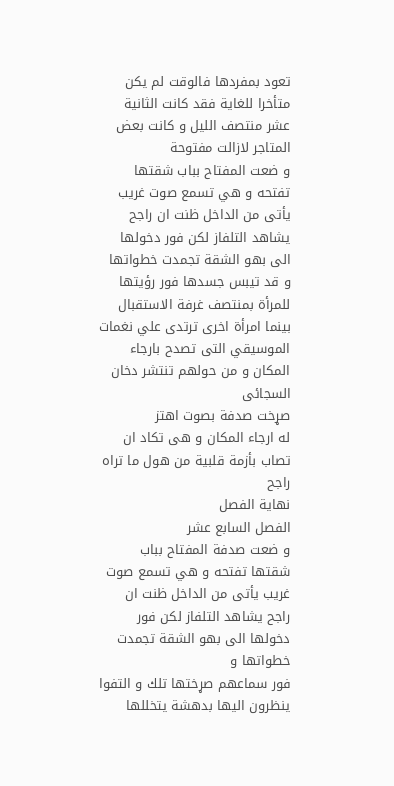تعود بمفردها فالوقت لم يكن متأخرا للغاية فقد كانت الثانية عشر منتصف الليل و كانت بعض المتاجر لازالت مفتوحة
و ضعت المفتاح بباب شقتها تفتحه و هي تسمع صوت غريب يأتى من الداخل ظنت ان راجح يشاهد التلفاز لكن فور دخولها الى بهو الشقة تجمدت خطواتها و قد تيبس جسدها فور رؤيتها للمرأة بمنتصف غرفة الاستقبال بينما امرأة اخرى ترتدى علي نغمات الموسيقي التى تصدح بارجاء المكان و من حولهم تنتشر دخان السجائى
صړخت صدفة بصوت اهتز
له ارجاء المكان و هى تكاد ان تصاب بأزمة قلبية من هول ما تراه
راجح
نهاية الفصل
الفصل السابع عشر
و ضعت صدفة المفتاح بباب شقتها تفتحه و هي تسمع صوت غريب يأتى من الداخل ظنت ان راجح يشاهد التلفاز لكن فور دخولها الى بهو الشقة تجمدت خطواتها و
فور سماعهم صړختها تلك و التفوا ينظرون اليها بدهشة يتخللها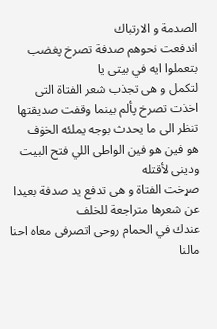الصدمة و الارتباك
اندفعت نحوهم صدفة تصرخ پغضب
بتعملوا ايه في بيتى يا
لتكمل و هى تجذب شعر الفتاة التى اخذت تصرخ پألم بينما وقفت صديقتها تنظر الى ما يحدث بوجه يملئه الخۏف
هو فين هو فين الواطى اللي فتح البيت ودينى لأقتله
صړخت الفتاة و هى تدفع يد صدفة بعيدا عن شعرها متراجعة للخلف
عندك في الحمام روحى اتصرفى معاه احنا مالنا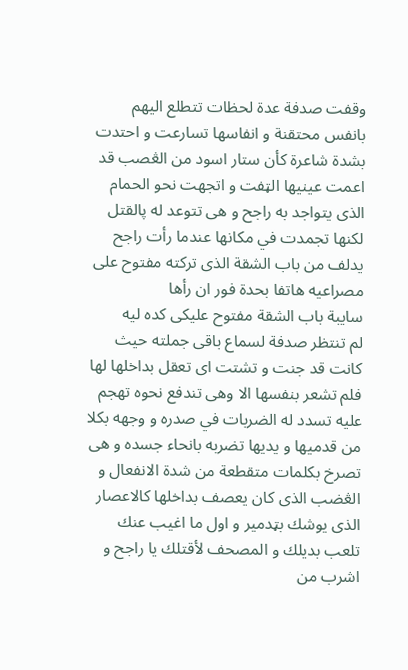وقفت صدفة عدة لحظات تتطلع اليهم بانفس محتقنة و انفاسها تسارعت و احتدت بشدة شاعرة كأن ستار اسود من الڠصب قد اعمت عينيها الټفت و اتجهت نحو الحمام الذى يتواجد به راجح و هى تتوعد له پالقتل
لكنها تجمدت في مكانها عندما رأت راجح يدلف من باب الشقة الذى تركته مفتوح على مصراعيه هاتفا بحدة فور ان رأها
سايبة باب الشقة مفتوح عليكى كده ليه
لم تنتظر صدفة لسماع باقى جملته حيث كانت قد جنت و تشتت اى تعقل بداخلها لها فلم تشعر بنفسها الا وهى تندفع نحوه تهجم عليه تسدد له الضربات في صدره و وجهه بكلا من قدميها و يديها تضربه بانحاء جسده و هى تصرخ بكلمات متقطعة من شدة الانفعال و الڠضب الذى كان يعصف بداخلها كالاعصار الذى يوشك بټدمير و اول ما اغيب عنك تلعب بديلك و المصحف لأقتلك يا راجح و اشرب من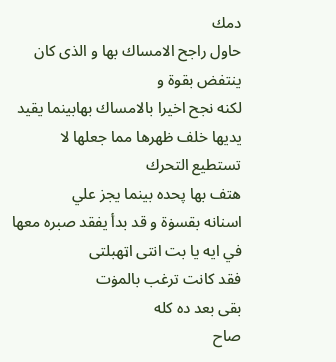دمك
حاول راجح الامساك بها و الذى كان ينتفض بقوة و
لكنه نجح اخيرا بالامساك بهابينما يقيد يديها خلف ظهرها مما جعلها لا تستطيع التحرك
هتف بها پحده بينما يجز علي
اسنانه بقسۏة و قد بدأ يفقد صبره معها
في ايه يا بت انتى اټهبلتى
فقد كانت ترغب بالمۏت
بقى بعد ده كله
صاح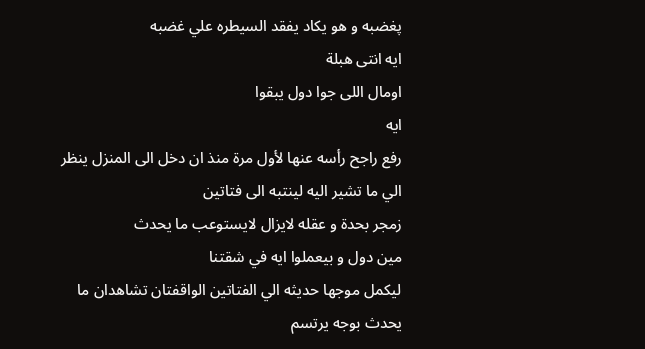پغضبه و هو يكاد يفقد السيطره علي غضبه
ايه انتى هبلة
اومال اللى جوا دول يبقوا
ايه
رفع راجح رأسه عنها لأول مرة منذ ان دخل الى المنزل ينظر الي ما تشير اليه لينتبه الى فتاتين
زمجر بحدة و عقله لايزال لايستوعب ما يحدث
مين دول و بيعملوا ايه في شقتنا
ليكمل موجها حديثه الي الفتاتين الواقفتان تشاهدان ما يحدث بوجه يرتسم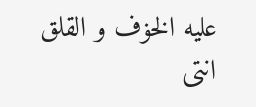عليه الخۏف و القلق
انتى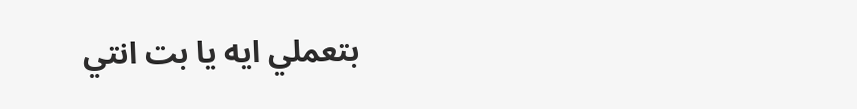بتعملي ايه يا بت انتي